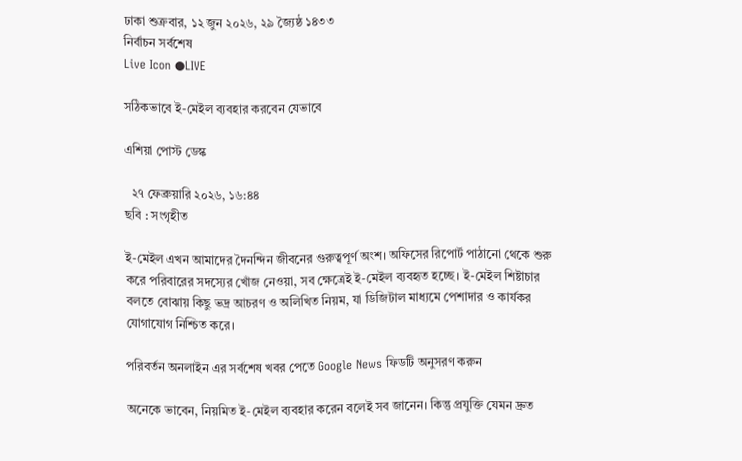ঢাকা শুক্রবার, ১২ জুন ২০২৬, ২৯ জ্যৈষ্ঠ ১৪৩৩
নির্বাচন সর্বশেষ
Live Icon ●LIVE

সঠিকভাবে ই-মেইল ব্যবহার করবেন যেভাবে

এশিয়া পোস্ট ডেস্ক

  ২৭ ফেব্রুয়ারি ২০২৬, ১৬:৪৪
ছবি : সংগৃহীত

ই-মেইল এখন আমাদের দৈনন্দিন জীবনের গুরুত্বপূর্ণ অংশ। অফিসের রিপোর্ট পাঠানো থেকে শুরু করে পরিবারের সদস্যের খোঁজ নেওয়া, সব ক্ষেত্রেই ই-মেইল ব্যবহৃত হচ্ছে। ই-মেইল শিষ্টাচার বলতে বোঝায় কিছু ভদ্র আচরণ ও অলিখিত নিয়ম, যা ডিজিটাল মাধ্যমে পেশাদার ও কার্যকর যোগাযোগ নিশ্চিত করে।

পরিবর্তন অনলাইন এর সর্বশেষ খবর পেতে Google News ফিডটি অনুসরণ করুন

অনেকে ভাবেন, নিয়মিত ই-মেইল ব্যবহার করেন বলেই সব জানেন। কিন্তু প্রযুক্তি যেমন দ্রুত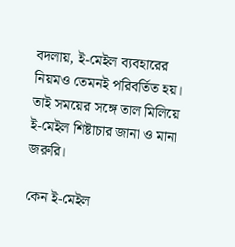বদলায়, ই-মেইল ব্যবহারের নিয়মও তেমনই পরিবর্তিত হয়। তাই সময়ের সঙ্গে তাল মিলিয়ে ই-মেইল শিষ্টাচার জানা ও মানা জরুরি।

কেন ই-মেইল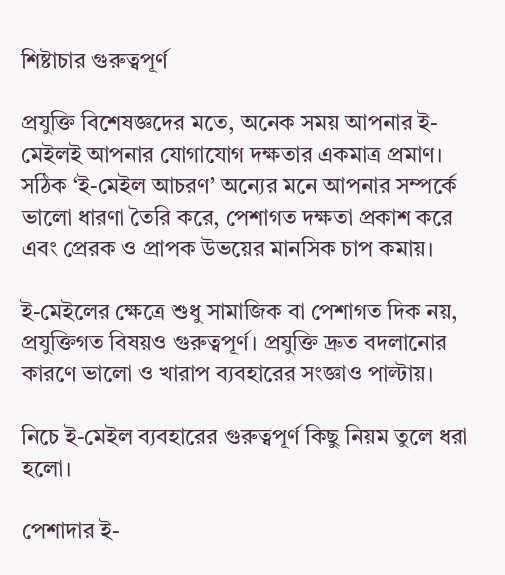শিষ্টাচার গুরুত্বপূর্ণ

প্রযুক্তি বিশেষজ্ঞদের মতে, অনেক সময় আপনার ই-মেইলই আপনার যোগাযোগ দক্ষতার একমাত্র প্রমাণ। সঠিক ‘ই-মেইল আচরণ’ অন্যের মনে আপনার সম্পর্কে ভালো ধারণা তৈরি করে, পেশাগত দক্ষতা প্রকাশ করে এবং প্রেরক ও প্রাপক উভয়ের মানসিক চাপ কমায়।

ই-মেইলের ক্ষেত্রে শুধু সামাজিক বা পেশাগত দিক নয়, প্রযুক্তিগত বিষয়ও গুরুত্বপূর্ণ। প্রযুক্তি দ্রুত বদলানোর কারণে ভালো ও খারাপ ব্যবহারের সংজ্ঞাও পাল্টায়।

নিচে ই-মেইল ব্যবহারের গুরুত্বপূর্ণ কিছু নিয়ম তুলে ধরা হলো।

পেশাদার ই-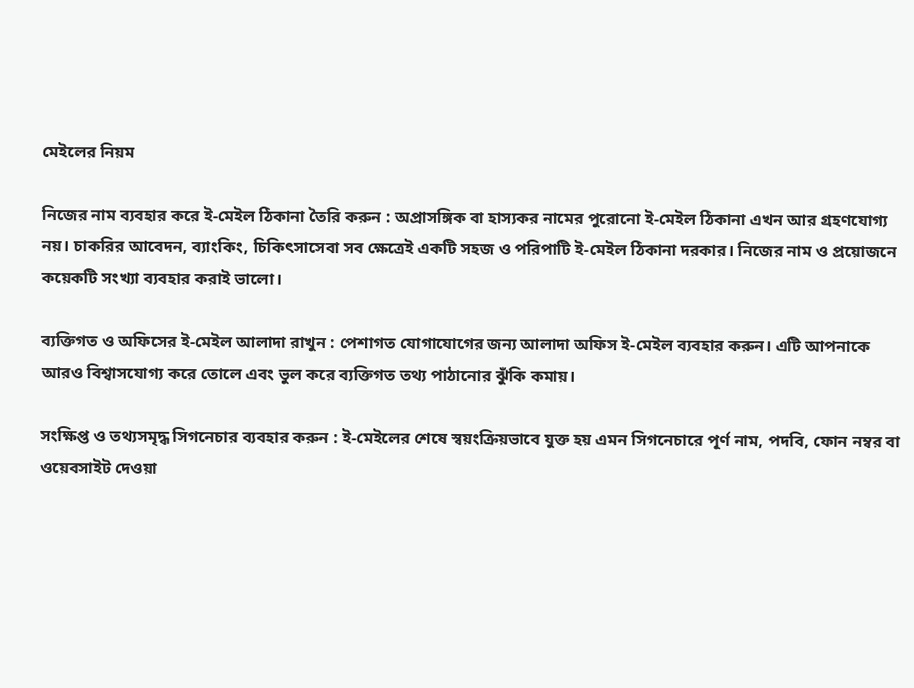মেইলের নিয়ম

নিজের নাম ব্যবহার করে ই-মেইল ঠিকানা তৈরি করুন : অপ্রাসঙ্গিক বা হাস্যকর নামের পুরোনো ই-মেইল ঠিকানা এখন আর গ্রহণযোগ্য নয়। চাকরির আবেদন, ব্যাংকিং, চিকিৎসাসেবা সব ক্ষেত্রেই একটি সহজ ও পরিপাটি ই-মেইল ঠিকানা দরকার। নিজের নাম ও প্রয়োজনে কয়েকটি সংখ্যা ব্যবহার করাই ভালো।

ব্যক্তিগত ও অফিসের ই-মেইল আলাদা রাখুন : পেশাগত যোগাযোগের জন্য আলাদা অফিস ই-মেইল ব্যবহার করুন। এটি আপনাকে আরও বিশ্বাসযোগ্য করে তোলে এবং ভুল করে ব্যক্তিগত তথ্য পাঠানোর ঝুঁকি কমায়।

সংক্ষিপ্ত ও তথ্যসমৃদ্ধ সিগনেচার ব্যবহার করুন : ই-মেইলের শেষে স্বয়ংক্রিয়ভাবে যুক্ত হয় এমন সিগনেচারে পূর্ণ নাম, পদবি, ফোন নম্বর বা ওয়েবসাইট দেওয়া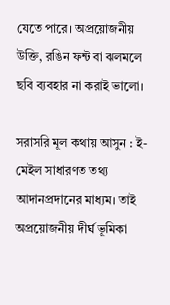যেতে পারে। অপ্রয়োজনীয় উক্তি, রঙিন ফন্ট বা ঝলমলে ছবি ব্যবহার না করাই ভালো।

সরাসরি মূল কথায় আসুন : ই-মেইল সাধারণত তথ্য আদানপ্রদানের মাধ্যম। তাই অপ্রয়োজনীয় দীর্ঘ ভূমিকা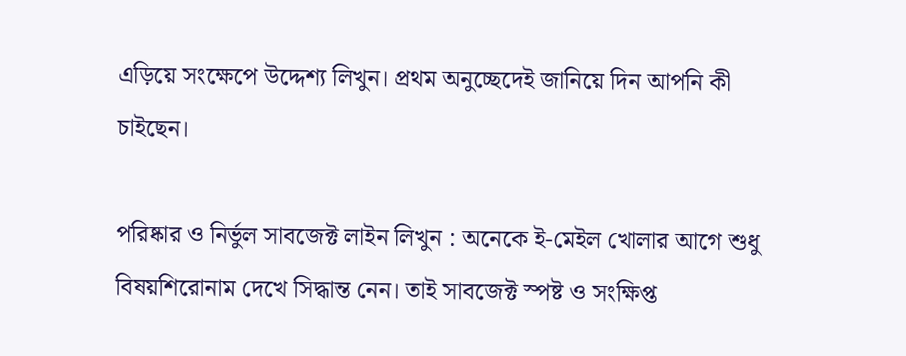এড়িয়ে সংক্ষেপে উদ্দেশ্য লিখুন। প্রথম অনুচ্ছেদেই জানিয়ে দিন আপনি কী চাইছেন।

পরিষ্কার ও নির্ভুল সাবজেক্ট লাইন লিখুন : অনেকে ই-মেইল খোলার আগে শুধু বিষয়শিরোনাম দেখে সিদ্ধান্ত নেন। তাই সাবজেক্ট স্পষ্ট ও সংক্ষিপ্ত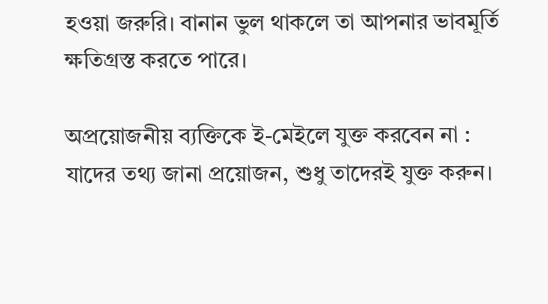হওয়া জরুরি। বানান ভুল থাকলে তা আপনার ভাবমূর্তি ক্ষতিগ্রস্ত করতে পারে।

অপ্রয়োজনীয় ব্যক্তিকে ই-মেইলে যুক্ত করবেন না : যাদের তথ্য জানা প্রয়োজন, শুধু তাদেরই যুক্ত করুন।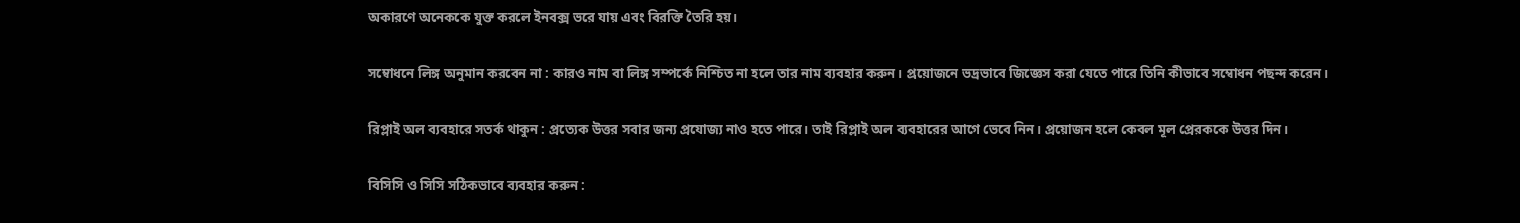অকারণে অনেককে যুক্ত করলে ইনবক্স ভরে যায় এবং বিরক্তি তৈরি হয়।

সম্বোধনে লিঙ্গ অনুমান করবেন না : কারও নাম বা লিঙ্গ সম্পর্কে নিশ্চিত না হলে তার নাম ব্যবহার করুন। প্রয়োজনে ভদ্রভাবে জিজ্ঞেস করা যেতে পারে তিনি কীভাবে সম্বোধন পছন্দ করেন।

রিপ্লাই অল ব্যবহারে সতর্ক থাকুন : প্রত্যেক উত্তর সবার জন্য প্রযোজ্য নাও হতে পারে। তাই রিপ্লাই অল ব্যবহারের আগে ভেবে নিন। প্রয়োজন হলে কেবল মূল প্রেরককে উত্তর দিন।

বিসিসি ও সিসি সঠিকভাবে ব্যবহার করুন :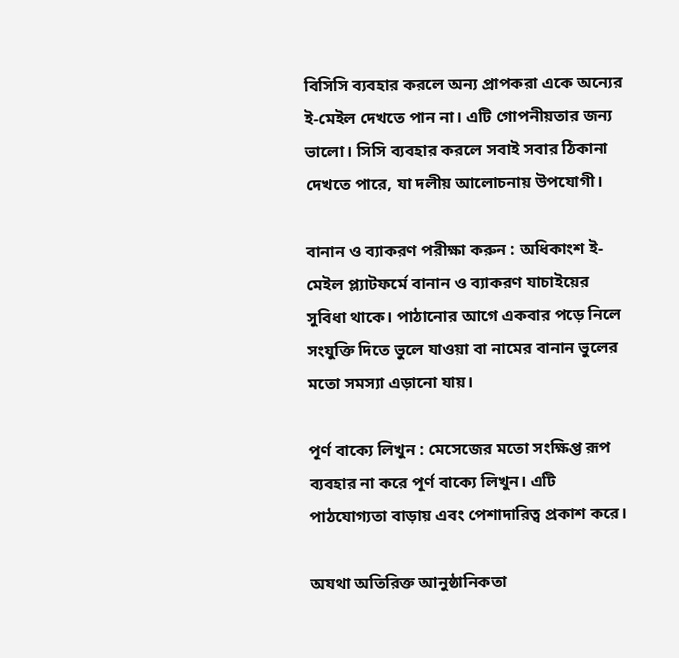বিসিসি ব্যবহার করলে অন্য প্রাপকরা একে অন্যের ই-মেইল দেখতে পান না। এটি গোপনীয়তার জন্য ভালো। সিসি ব্যবহার করলে সবাই সবার ঠিকানা দেখতে পারে, যা দলীয় আলোচনায় উপযোগী।

বানান ও ব্যাকরণ পরীক্ষা করুন : অধিকাংশ ই-মেইল প্ল্যাটফর্মে বানান ও ব্যাকরণ যাচাইয়ের সুবিধা থাকে। পাঠানোর আগে একবার পড়ে নিলে সংযুক্তি দিতে ভুলে যাওয়া বা নামের বানান ভুলের মতো সমস্যা এড়ানো যায়।

পূর্ণ বাক্যে লিখুন : মেসেজের মতো সংক্ষিপ্ত রূপ ব্যবহার না করে পূর্ণ বাক্যে লিখুন। এটি পাঠযোগ্যতা বাড়ায় এবং পেশাদারিত্ব প্রকাশ করে।

অযথা অতিরিক্ত আনুষ্ঠানিকতা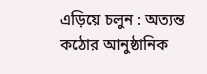এড়িয়ে চলুন : অত্যন্ত কঠোর আনুষ্ঠানিক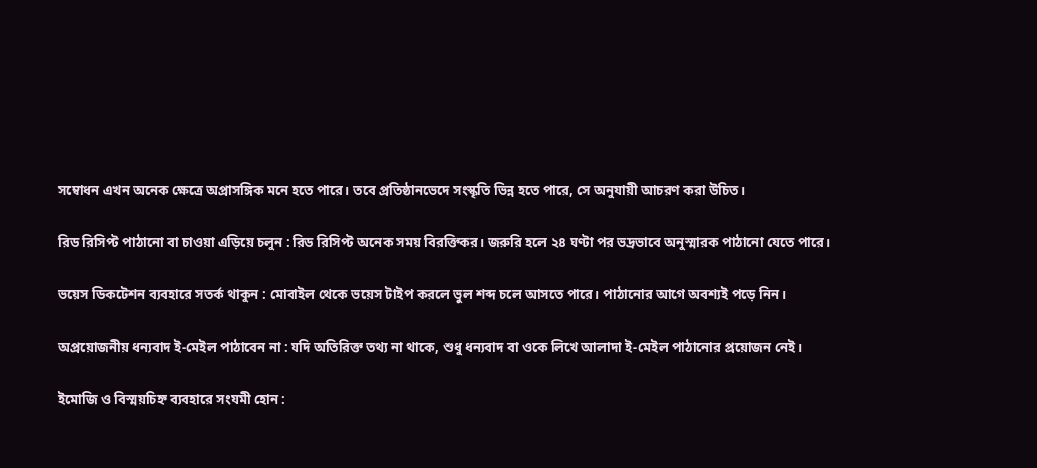সম্বোধন এখন অনেক ক্ষেত্রে অপ্রাসঙ্গিক মনে হতে পারে। তবে প্রতিষ্ঠানভেদে সংস্কৃতি ভিন্ন হতে পারে, সে অনুযায়ী আচরণ করা উচিত।

রিড রিসিপ্ট পাঠানো বা চাওয়া এড়িয়ে চলুন : রিড রিসিপ্ট অনেক সময় বিরক্তিকর। জরুরি হলে ২৪ ঘণ্টা পর ভদ্রভাবে অনুস্মারক পাঠানো যেতে পারে।

ভয়েস ডিকটেশন ব্যবহারে সতর্ক থাকুন : মোবাইল থেকে ভয়েস টাইপ করলে ভুল শব্দ চলে আসতে পারে। পাঠানোর আগে অবশ্যই পড়ে নিন।

অপ্রয়োজনীয় ধন্যবাদ ই-মেইল পাঠাবেন না : যদি অতিরিক্ত তথ্য না থাকে, শুধু ধন্যবাদ বা ওকে লিখে আলাদা ই-মেইল পাঠানোর প্রয়োজন নেই।

ইমোজি ও বিস্ময়চিহ্ন ব্যবহারে সংযমী হোন :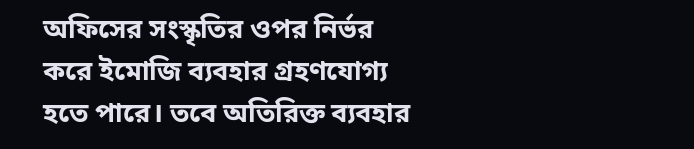অফিসের সংস্কৃতির ওপর নির্ভর করে ইমোজি ব্যবহার গ্রহণযোগ্য হতে পারে। তবে অতিরিক্ত ব্যবহার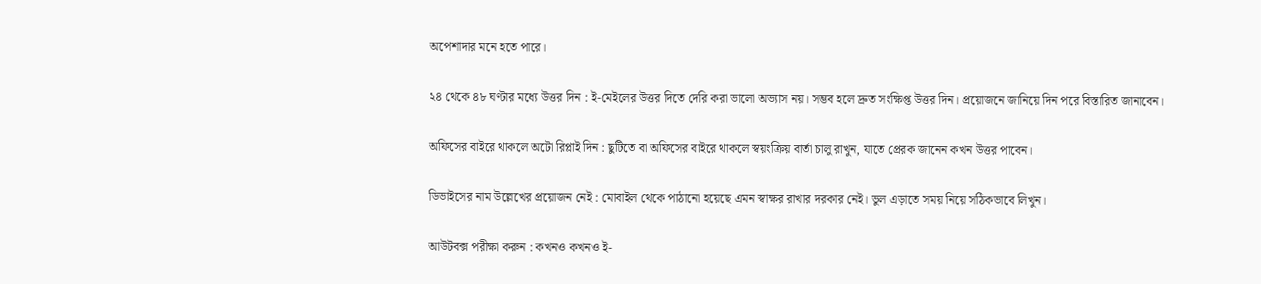অপেশাদার মনে হতে পারে।

২৪ থেকে ৪৮ ঘণ্টার মধ্যে উত্তর দিন : ই-মেইলের উত্তর দিতে দেরি করা ভালো অভ্যাস নয়। সম্ভব হলে দ্রুত সংক্ষিপ্ত উত্তর দিন। প্রয়োজনে জানিয়ে দিন পরে বিস্তারিত জানাবেন।

অফিসের বাইরে থাকলে অটো রিপ্লাই দিন : ছুটিতে বা অফিসের বাইরে থাকলে স্বয়ংক্রিয় বার্তা চালু রাখুন, যাতে প্রেরক জানেন কখন উত্তর পাবেন।

ডিভাইসের নাম উল্লেখের প্রয়োজন নেই : মোবাইল থেকে পাঠানো হয়েছে এমন স্বাক্ষর রাখার দরকার নেই। ভুল এড়াতে সময় নিয়ে সঠিকভাবে লিখুন।

আউটবক্স পরীক্ষা করুন : কখনও কখনও ই-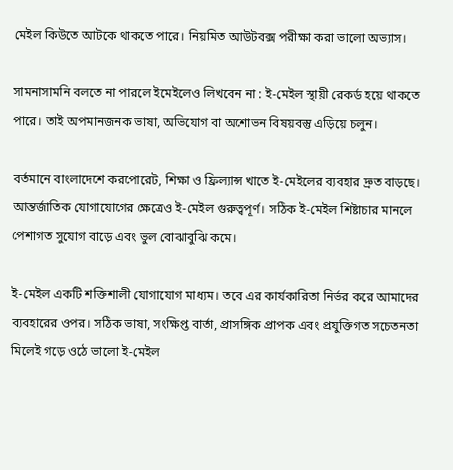মেইল কিউতে আটকে থাকতে পারে। নিয়মিত আউটবক্স পরীক্ষা করা ভালো অভ্যাস।

সামনাসামনি বলতে না পারলে ইমেইলেও লিখবেন না : ই-মেইল স্থায়ী রেকর্ড হয়ে থাকতে পারে। তাই অপমানজনক ভাষা, অভিযোগ বা অশোভন বিষয়বস্তু এড়িয়ে চলুন।

বর্তমানে বাংলাদেশে করপোরেট, শিক্ষা ও ফ্রিল্যান্স খাতে ই-মেইলের ব্যবহার দ্রুত বাড়ছে। আন্তর্জাতিক যোগাযোগের ক্ষেত্রেও ই-মেইল গুরুত্বপূর্ণ। সঠিক ই-মেইল শিষ্টাচার মানলে পেশাগত সুযোগ বাড়ে এবং ভুল বোঝাবুঝি কমে।

ই-মেইল একটি শক্তিশালী যোগাযোগ মাধ্যম। তবে এর কার্যকারিতা নির্ভর করে আমাদের ব্যবহারের ওপর। সঠিক ভাষা, সংক্ষিপ্ত বার্তা, প্রাসঙ্গিক প্রাপক এবং প্রযুক্তিগত সচেতনতা মিলেই গড়ে ওঠে ভালো ই-মেইল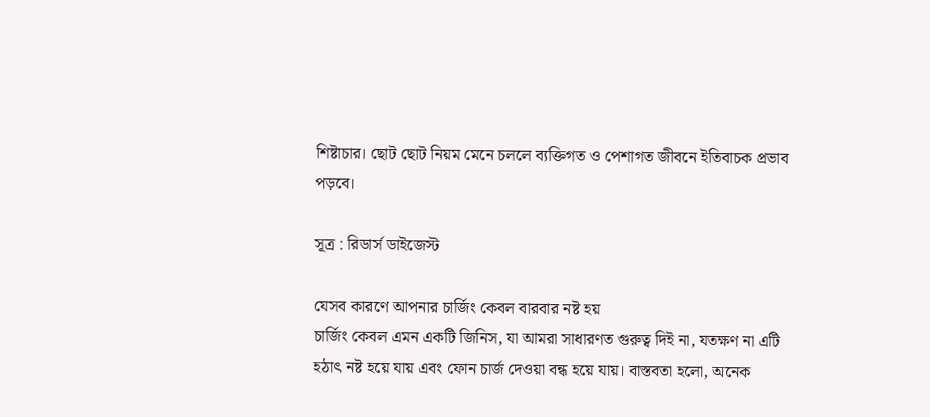শিষ্টাচার। ছোট ছোট নিয়ম মেনে চললে ব্যক্তিগত ও পেশাগত জীবনে ইতিবাচক প্রভাব পড়বে।

সূত্র : রিডার্স ডাইজেস্ট

যেসব কারণে আপনার চার্জিং কেবল বারবার নষ্ট হয়
চার্জিং কেবল এমন একটি জিনিস, যা আমরা সাধারণত গুরুত্ব দিই না, যতক্ষণ না এটি হঠাৎ নষ্ট হয়ে যায় এবং ফোন চার্জ দেওয়া বন্ধ হয়ে যায়। বাস্তবতা হলো, অনেক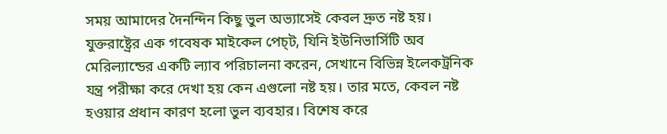সময় আমাদের দৈনন্দিন কিছু ভুল অভ্যাসেই কেবল দ্রুত নষ্ট হয়। যুক্তরাষ্ট্রের এক গবেষক মাইকেল পেচ্ট, যিনি ইউনিভার্সিটি অব মেরিল্যান্ডের একটি ল্যাব পরিচালনা করেন, সেখানে বিভিন্ন ইলেকট্রনিক যন্ত্র পরীক্ষা করে দেখা হয় কেন এগুলো নষ্ট হয়। তার মতে, কেবল নষ্ট হওয়ার প্রধান কারণ হলো ভুল ব্যবহার। বিশেষ করে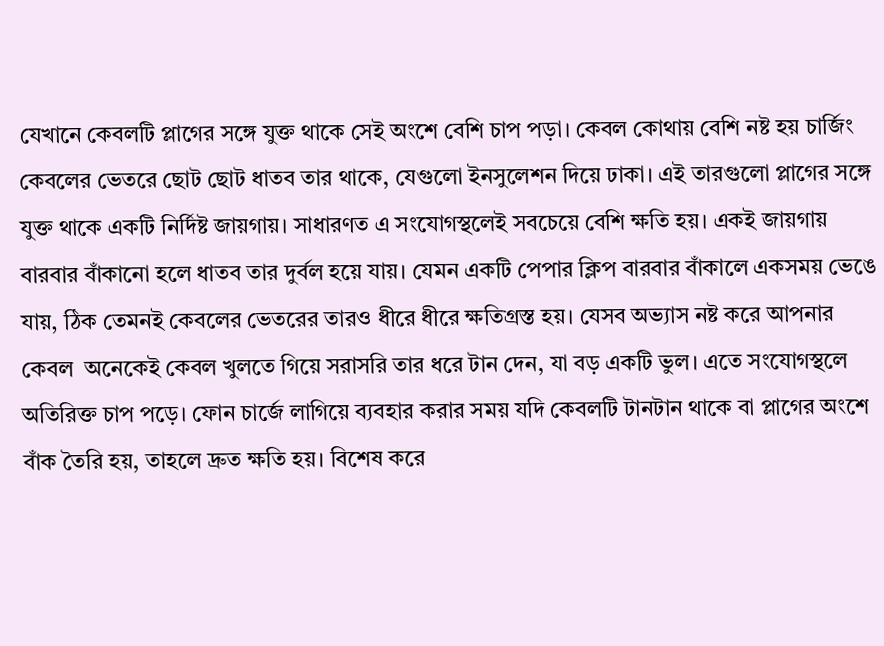যেখানে কেবলটি প্লাগের সঙ্গে যুক্ত থাকে সেই অংশে বেশি চাপ পড়া। কেবল কোথায় বেশি নষ্ট হয় চার্জিং কেবলের ভেতরে ছোট ছোট ধাতব তার থাকে, যেগুলো ইনসুলেশন দিয়ে ঢাকা। এই তারগুলো প্লাগের সঙ্গে যুক্ত থাকে একটি নির্দিষ্ট জায়গায়। সাধারণত এ সংযোগস্থলেই সবচেয়ে বেশি ক্ষতি হয়। একই জায়গায় বারবার বাঁকানো হলে ধাতব তার দুর্বল হয়ে যায়। যেমন একটি পেপার ক্লিপ বারবার বাঁকালে একসময় ভেঙে যায়, ঠিক তেমনই কেবলের ভেতরের তারও ধীরে ধীরে ক্ষতিগ্রস্ত হয়। যেসব অভ্যাস নষ্ট করে আপনার কেবল  অনেকেই কেবল খুলতে গিয়ে সরাসরি তার ধরে টান দেন, যা বড় একটি ভুল। এতে সংযোগস্থলে অতিরিক্ত চাপ পড়ে। ফোন চার্জে লাগিয়ে ব্যবহার করার সময় যদি কেবলটি টানটান থাকে বা প্লাগের অংশে বাঁক তৈরি হয়, তাহলে দ্রুত ক্ষতি হয়। বিশেষ করে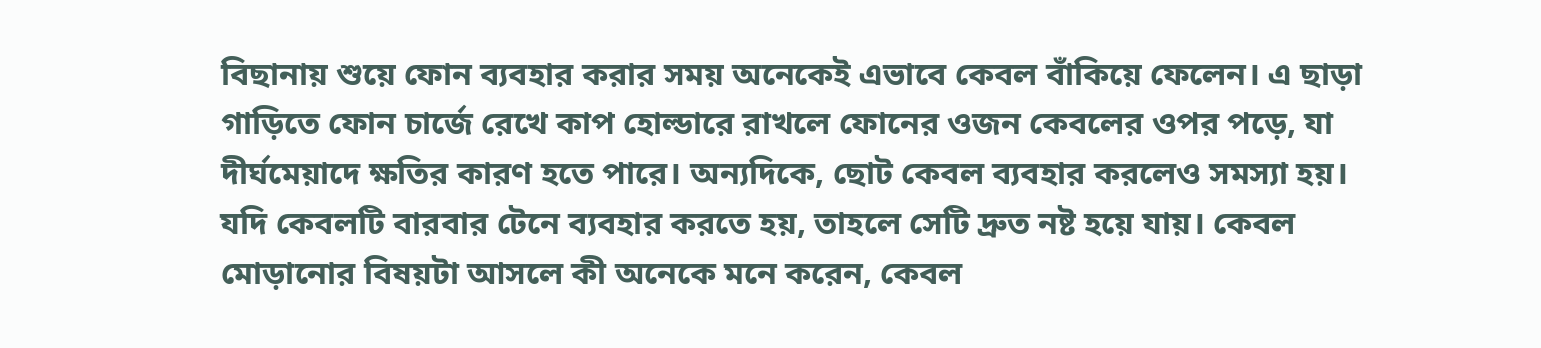বিছানায় শুয়ে ফোন ব্যবহার করার সময় অনেকেই এভাবে কেবল বাঁকিয়ে ফেলেন। এ ছাড়া গাড়িতে ফোন চার্জে রেখে কাপ হোল্ডারে রাখলে ফোনের ওজন কেবলের ওপর পড়ে, যা দীর্ঘমেয়াদে ক্ষতির কারণ হতে পারে। অন্যদিকে, ছোট কেবল ব্যবহার করলেও সমস্যা হয়। যদি কেবলটি বারবার টেনে ব্যবহার করতে হয়, তাহলে সেটি দ্রুত নষ্ট হয়ে যায়। কেবল মোড়ানোর বিষয়টা আসলে কী অনেকে মনে করেন, কেবল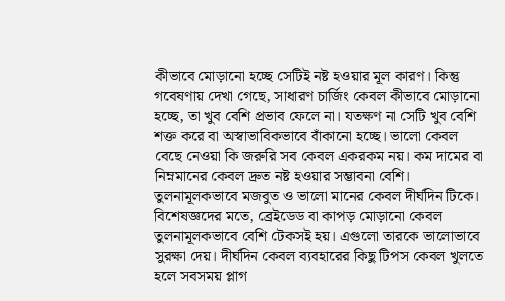কীভাবে মোড়ানো হচ্ছে সেটিই নষ্ট হওয়ার মূল কারণ। কিন্তু গবেষণায় দেখা গেছে, সাধারণ চার্জিং কেবল কীভাবে মোড়ানো হচ্ছে, তা খুব বেশি প্রভাব ফেলে না। যতক্ষণ না সেটি খুব বেশি শক্ত করে বা অস্বাভাবিকভাবে বাঁকানো হচ্ছে। ভালো কেবল বেছে নেওয়া কি জরুরি সব কেবল একরকম নয়। কম দামের বা নিম্নমানের কেবল দ্রুত নষ্ট হওয়ার সম্ভাবনা বেশি। তুলনামূলকভাবে মজবুত ও ভালো মানের কেবল দীর্ঘদিন টিকে। বিশেষজ্ঞদের মতে, ব্রেইডেড বা কাপড় মোড়ানো কেবল তুলনামূলকভাবে বেশি টেকসই হয়। এগুলো তারকে ভালোভাবে সুরক্ষা দেয়। দীর্ঘদিন কেবল ব্যবহারের কিছু টিপস কেবল খুলতে হলে সবসময় প্লাগ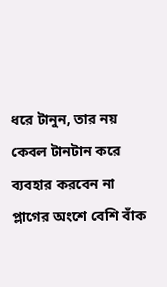ধরে টানুন, তার নয় কেবল টানটান করে ব্যবহার করবেন না প্লাগের অংশে বেশি বাঁক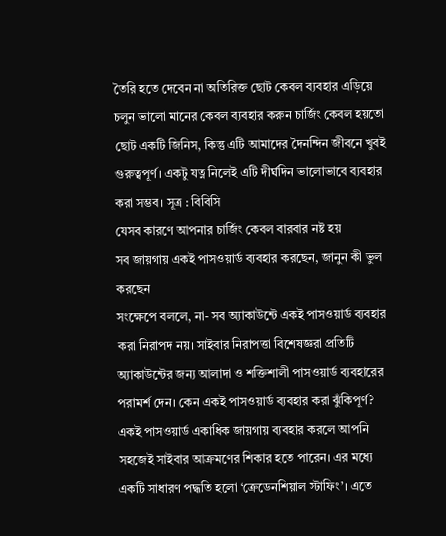তৈরি হতে দেবেন না অতিরিক্ত ছোট কেবল ব্যবহার এড়িয়ে চলুন ভালো মানের কেবল ব্যবহার করুন চার্জিং কেবল হয়তো ছোট একটি জিনিস, কিন্তু এটি আমাদের দৈনন্দিন জীবনে খুবই গুরুত্বপূর্ণ। একটু যত্ন নিলেই এটি দীর্ঘদিন ভালোভাবে ব্যবহার করা সম্ভব। সূত্র : বিবিসি
যেসব কারণে আপনার চার্জিং কেবল বারবার নষ্ট হয়
সব জায়গায় একই পাসওয়ার্ড ব্যবহার করছেন, জানুন কী ভুল করছেন
সংক্ষেপে বললে, না- সব অ্যাকাউন্টে একই পাসওয়ার্ড ব্যবহার করা নিরাপদ নয়। সাইবার নিরাপত্তা বিশেষজ্ঞরা প্রতিটি অ্যাকাউন্টের জন্য আলাদা ও শক্তিশালী পাসওয়ার্ড ব্যবহারের পরামর্শ দেন। কেন একই পাসওয়ার্ড ব্যবহার করা ঝুঁকিপূর্ণ? একই পাসওয়ার্ড একাধিক জায়গায় ব্যবহার করলে আপনি সহজেই সাইবার আক্রমণের শিকার হতে পারেন। এর মধ্যে একটি সাধারণ পদ্ধতি হলো ‘ক্রেডেনশিয়াল স্টাফিং’। এতে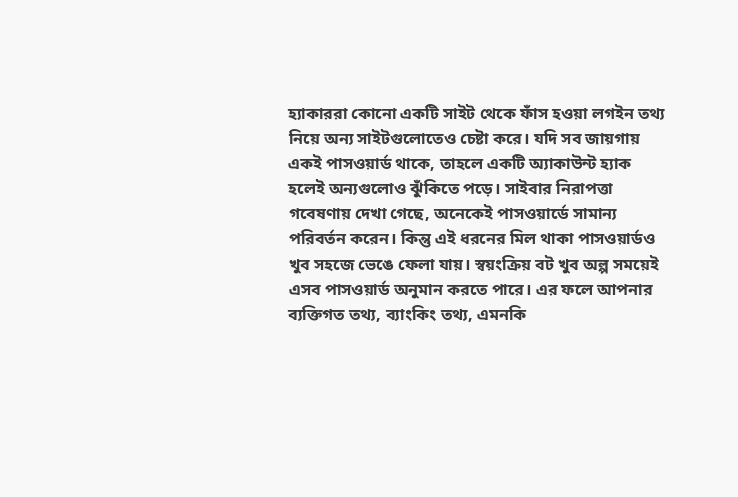হ্যাকাররা কোনো একটি সাইট থেকে ফাঁস হওয়া লগইন তথ্য নিয়ে অন্য সাইটগুলোতেও চেষ্টা করে। যদি সব জায়গায় একই পাসওয়ার্ড থাকে, তাহলে একটি অ্যাকাউন্ট হ্যাক হলেই অন্যগুলোও ঝুঁকিতে পড়ে। সাইবার নিরাপত্তা গবেষণায় দেখা গেছে, অনেকেই পাসওয়ার্ডে সামান্য পরিবর্তন করেন। কিন্তু এই ধরনের মিল থাকা পাসওয়ার্ডও খুব সহজে ভেঙে ফেলা যায়। স্বয়ংক্রিয় বট খুব অল্প সময়েই এসব পাসওয়ার্ড অনুমান করতে পারে। এর ফলে আপনার ব্যক্তিগত তথ্য, ব্যাংকিং তথ্য, এমনকি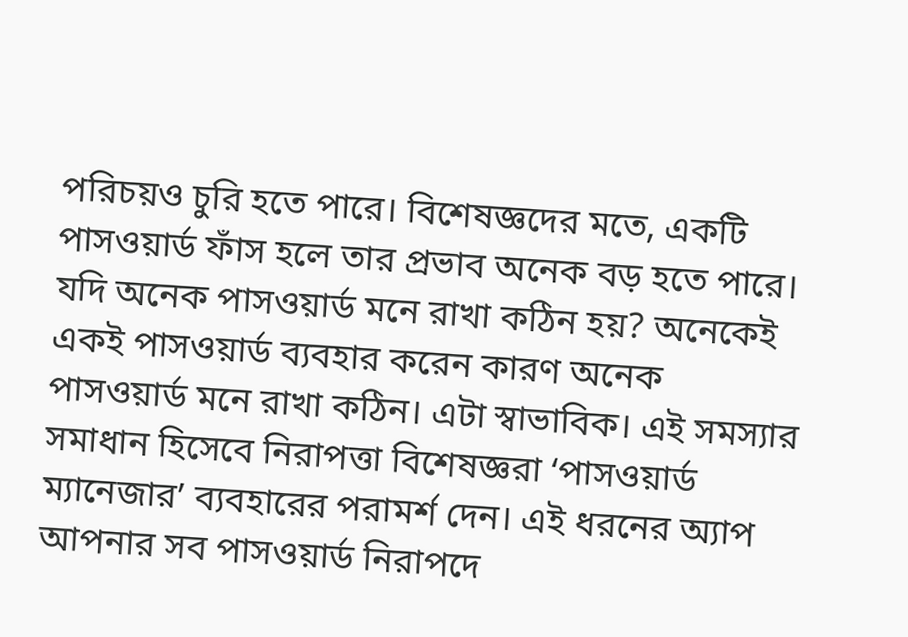পরিচয়ও চুরি হতে পারে। বিশেষজ্ঞদের মতে, একটি পাসওয়ার্ড ফাঁস হলে তার প্রভাব অনেক বড় হতে পারে। যদি অনেক পাসওয়ার্ড মনে রাখা কঠিন হয়? অনেকেই একই পাসওয়ার্ড ব্যবহার করেন কারণ অনেক পাসওয়ার্ড মনে রাখা কঠিন। এটা স্বাভাবিক। এই সমস্যার সমাধান হিসেবে নিরাপত্তা বিশেষজ্ঞরা ‘পাসওয়ার্ড ম্যানেজার’ ব্যবহারের পরামর্শ দেন। এই ধরনের অ্যাপ আপনার সব পাসওয়ার্ড নিরাপদে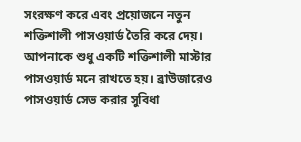সংরক্ষণ করে এবং প্রয়োজনে নতুন শক্তিশালী পাসওয়ার্ড তৈরি করে দেয়। আপনাকে শুধু একটি শক্তিশালী মাস্টার পাসওয়ার্ড মনে রাখতে হয়। ব্রাউজারেও পাসওয়ার্ড সেভ করার সুবিধা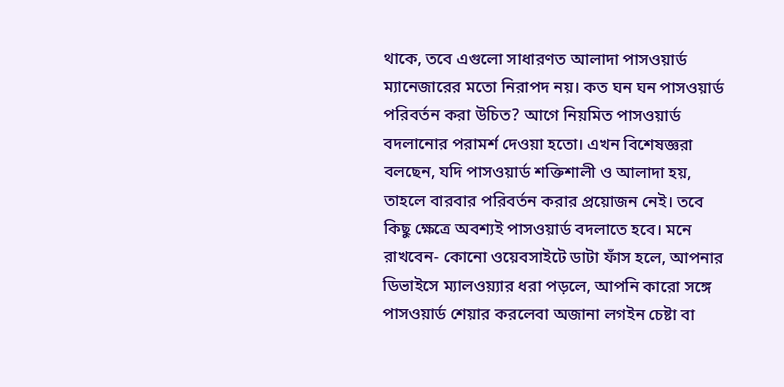থাকে, তবে এগুলো সাধারণত আলাদা পাসওয়ার্ড ম্যানেজারের মতো নিরাপদ নয়। কত ঘন ঘন পাসওয়ার্ড পরিবর্তন করা উচিত? আগে নিয়মিত পাসওয়ার্ড বদলানোর পরামর্শ দেওয়া হতো। এখন বিশেষজ্ঞরা বলছেন, যদি পাসওয়ার্ড শক্তিশালী ও আলাদা হয়, তাহলে বারবার পরিবর্তন করার প্রয়োজন নেই। তবে কিছু ক্ষেত্রে অবশ্যই পাসওয়ার্ড বদলাতে হবে। মনে রাখবেন- কোনো ওয়েবসাইটে ডাটা ফাঁস হলে, আপনার ডিভাইসে ম্যালওয়্যার ধরা পড়লে, আপনি কারো সঙ্গে পাসওয়ার্ড শেয়ার করলেবা অজানা লগইন চেষ্টা বা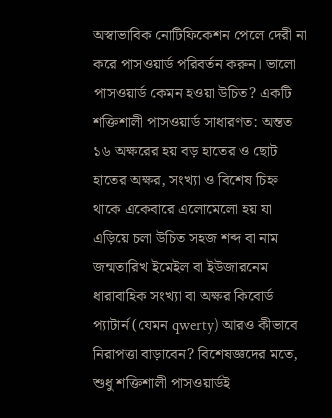অস্বাভাবিক নোটিফিকেশন পেলে দেরী না করে পাসওয়ার্ড পরিবর্তন করুন। ভালো পাসওয়ার্ড কেমন হওয়া উচিত? একটি শক্তিশালী পাসওয়ার্ড সাধারণত: অন্তত ১৬ অক্ষরের হয় বড় হাতের ও ছোট হাতের অক্ষর, সংখ্যা ও বিশেষ চিহ্ন থাকে একেবারে এলোমেলো হয় যা এড়িয়ে চলা উচিত সহজ শব্দ বা নাম জন্মতারিখ ইমেইল বা ইউজারনেম ধারাবাহিক সংখ্যা বা অক্ষর কিবোর্ড প্যাটার্ন (যেমন qwerty) আরও কীভাবে নিরাপত্তা বাড়াবেন? বিশেষজ্ঞদের মতে, শুধু শক্তিশালী পাসওয়ার্ডই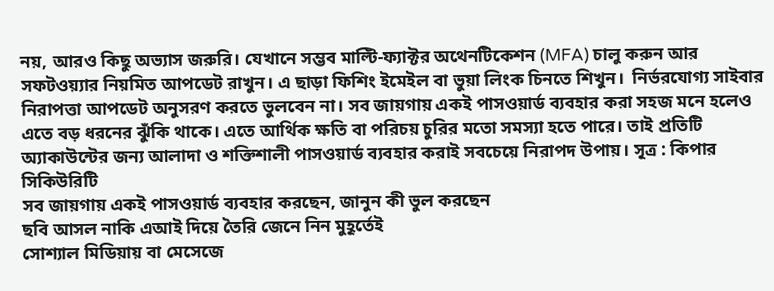নয়, আরও কিছু অভ্যাস জরুরি। যেখানে সম্ভব মাল্টি-ফ্যাক্টর অথেনটিকেশন (MFA) চালু করুন আর সফটওয়্যার নিয়মিত আপডেট রাখুন। এ ছাড়া ফিশিং ইমেইল বা ভুয়া লিংক চিনতে শিখুন।  নির্ভরযোগ্য সাইবার নিরাপত্তা আপডেট অনুসরণ করতে ভুলবেন না। সব জায়গায় একই পাসওয়ার্ড ব্যবহার করা সহজ মনে হলেও এতে বড় ধরনের ঝুঁকি থাকে। এতে আর্থিক ক্ষতি বা পরিচয় চুরির মতো সমস্যা হতে পারে। তাই প্রতিটি অ্যাকাউন্টের জন্য আলাদা ও শক্তিশালী পাসওয়ার্ড ব্যবহার করাই সবচেয়ে নিরাপদ উপায়। সূত্র : কিপার সিকিউরিটি
সব জায়গায় একই পাসওয়ার্ড ব্যবহার করছেন, জানুন কী ভুল করছেন
ছবি আসল নাকি এআই দিয়ে তৈরি জেনে নিন মুহূর্তেই
সোশ্যাল মিডিয়ায় বা মেসেজে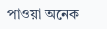পাওয়া অনেক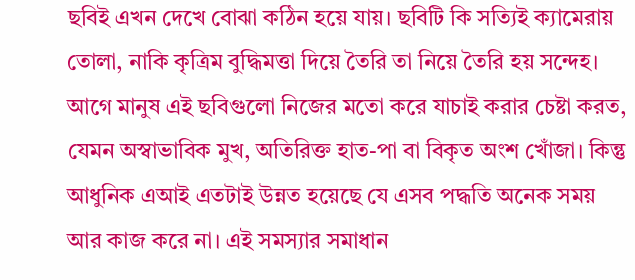ছবিই এখন দেখে বোঝা কঠিন হয়ে যায়। ছবিটি কি সত্যিই ক্যামেরায় তোলা, নাকি কৃত্রিম বুদ্ধিমত্তা দিয়ে তৈরি তা নিয়ে তৈরি হয় সন্দেহ। আগে মানুষ এই ছবিগুলো নিজের মতো করে যাচাই করার চেষ্টা করত, যেমন অস্বাভাবিক মুখ, অতিরিক্ত হাত-পা বা বিকৃত অংশ খোঁজা। কিন্তু আধুনিক এআই এতটাই উন্নত হয়েছে যে এসব পদ্ধতি অনেক সময় আর কাজ করে না। এই সমস্যার সমাধান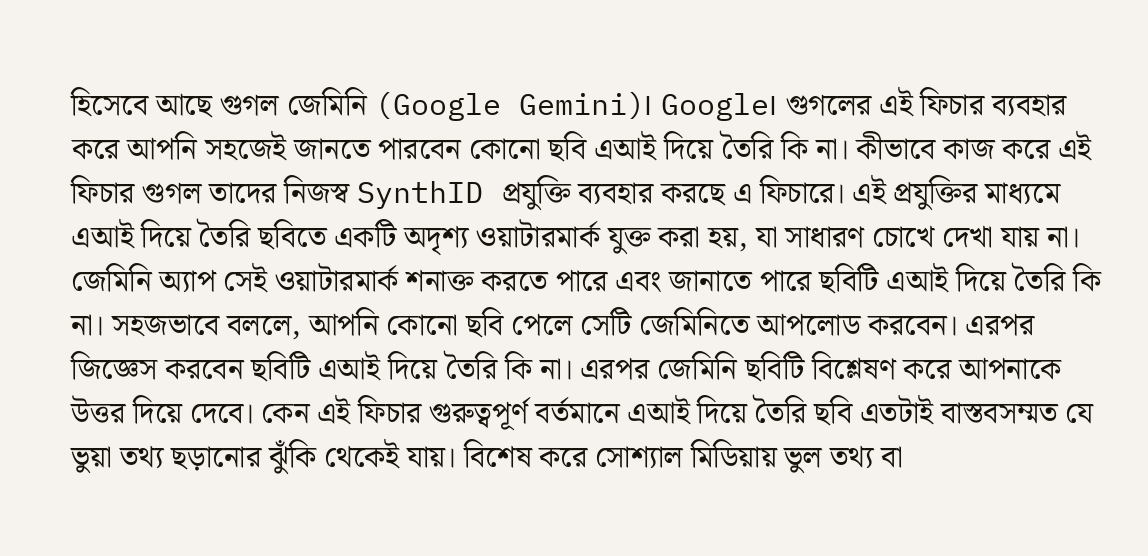হিসেবে আছে গুগল জেমিনি (Google Gemini)। Google। গুগলের এই ফিচার ব্যবহার করে আপনি সহজেই জানতে পারবেন কোনো ছবি এআই দিয়ে তৈরি কি না। কীভাবে কাজ করে এই ফিচার গুগল তাদের নিজস্ব SynthID প্রযুক্তি ব্যবহার করছে এ ফিচারে। এই প্রযুক্তির মাধ্যমে এআই দিয়ে তৈরি ছবিতে একটি অদৃশ্য ওয়াটারমার্ক যুক্ত করা হয়, যা সাধারণ চোখে দেখা যায় না। জেমিনি অ্যাপ সেই ওয়াটারমার্ক শনাক্ত করতে পারে এবং জানাতে পারে ছবিটি এআই দিয়ে তৈরি কি না। সহজভাবে বললে, আপনি কোনো ছবি পেলে সেটি জেমিনিতে আপলোড করবেন। এরপর জিজ্ঞেস করবেন ছবিটি এআই দিয়ে তৈরি কি না। এরপর জেমিনি ছবিটি বিশ্লেষণ করে আপনাকে উত্তর দিয়ে দেবে। কেন এই ফিচার গুরুত্বপূর্ণ বর্তমানে এআই দিয়ে তৈরি ছবি এতটাই বাস্তবসম্মত যে ভুয়া তথ্য ছড়ানোর ঝুঁকি থেকেই যায়। বিশেষ করে সোশ্যাল মিডিয়ায় ভুল তথ্য বা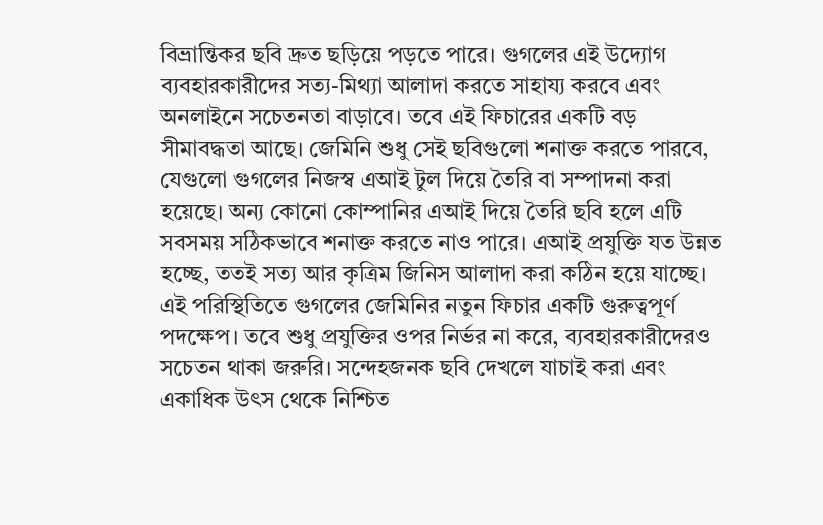বিভ্রান্তিকর ছবি দ্রুত ছড়িয়ে পড়তে পারে। গুগলের এই উদ্যোগ ব্যবহারকারীদের সত্য-মিথ্যা আলাদা করতে সাহায্য করবে এবং অনলাইনে সচেতনতা বাড়াবে। তবে এই ফিচারের একটি বড় সীমাবদ্ধতা আছে। জেমিনি শুধু সেই ছবিগুলো শনাক্ত করতে পারবে, যেগুলো গুগলের নিজস্ব এআই টুল দিয়ে তৈরি বা সম্পাদনা করা হয়েছে। অন্য কোনো কোম্পানির এআই দিয়ে তৈরি ছবি হলে এটি সবসময় সঠিকভাবে শনাক্ত করতে নাও পারে। এআই প্রযুক্তি যত উন্নত হচ্ছে, ততই সত্য আর কৃত্রিম জিনিস আলাদা করা কঠিন হয়ে যাচ্ছে। এই পরিস্থিতিতে গুগলের জেমিনির নতুন ফিচার একটি গুরুত্বপূর্ণ পদক্ষেপ। তবে শুধু প্রযুক্তির ওপর নির্ভর না করে, ব্যবহারকারীদেরও সচেতন থাকা জরুরি। সন্দেহজনক ছবি দেখলে যাচাই করা এবং একাধিক উৎস থেকে নিশ্চিত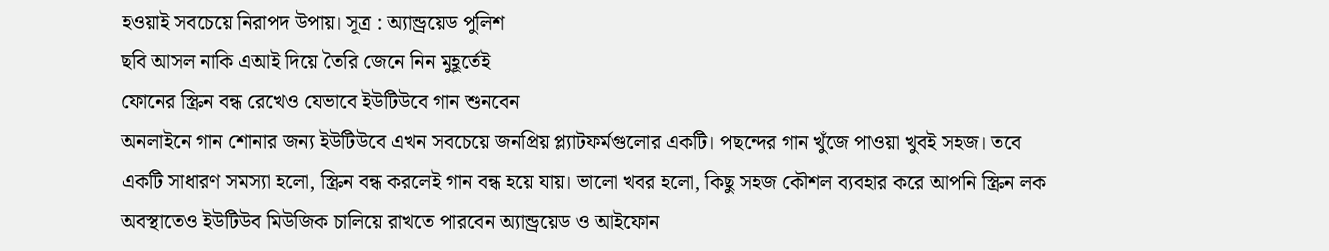হওয়াই সবচেয়ে নিরাপদ উপায়। সূত্র : অ্যান্ড্রয়েড পুলিশ
ছবি আসল নাকি এআই দিয়ে তৈরি জেনে নিন মুহূর্তেই
ফোনের স্ক্রিন বন্ধ রেখেও যেভাবে ইউটিউবে গান শুনবেন
অনলাইনে গান শোনার জন্য ইউটিউবে এখন সবচেয়ে জনপ্রিয় প্ল্যাটফর্মগুলোর একটি। পছন্দের গান খুঁজে পাওয়া খুবই সহজ। তবে একটি সাধারণ সমস্যা হলো, স্ক্রিন বন্ধ করলেই গান বন্ধ হয়ে যায়। ভালো খবর হলো, কিছু সহজ কৌশল ব্যবহার করে আপনি স্ক্রিন লক অবস্থাতেও ইউটিউব মিউজিক চালিয়ে রাখতে পারবেন অ্যান্ড্রয়েড ও আইফোন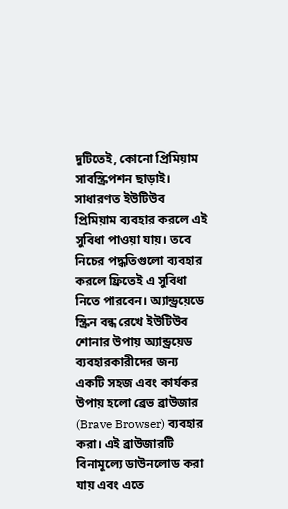দুটিতেই, কোনো প্রিমিয়াম সাবস্ক্রিপশন ছাড়াই। সাধারণত ইউটিউব প্রিমিয়াম ব্যবহার করলে এই সুবিধা পাওয়া যায়। তবে নিচের পদ্ধতিগুলো ব্যবহার করলে ফ্রিতেই এ সুবিধা নিতে পারবেন। অ্যান্ড্রয়েডে স্ক্রিন বন্ধ রেখে ইউটিউব শোনার উপায় অ্যান্ড্রয়েড ব্যবহারকারীদের জন্য একটি সহজ এবং কার্যকর উপায় হলো ব্রেভ ব্রাউজার (Brave Browser) ব্যবহার করা। এই ব্রাউজারটি বিনামূল্যে ডাউনলোড করা যায় এবং এতে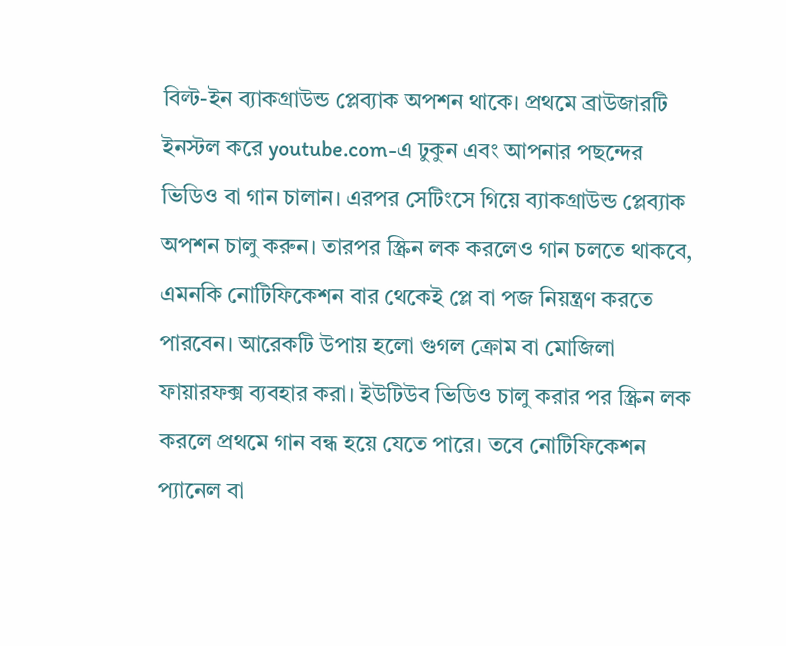বিল্ট-ইন ব্যাকগ্রাউন্ড প্লেব্যাক অপশন থাকে। প্রথমে ব্রাউজারটি ইনস্টল করে youtube.com-এ ঢুকুন এবং আপনার পছন্দের ভিডিও বা গান চালান। এরপর সেটিংসে গিয়ে ব্যাকগ্রাউন্ড প্লেব্যাক অপশন চালু করুন। তারপর স্ক্রিন লক করলেও গান চলতে থাকবে, এমনকি নোটিফিকেশন বার থেকেই প্লে বা পজ নিয়ন্ত্রণ করতে পারবেন। আরেকটি উপায় হলো গুগল ক্রোম বা মোজিলা ফায়ারফক্স ব্যবহার করা। ইউটিউব ভিডিও চালু করার পর স্ক্রিন লক করলে প্রথমে গান বন্ধ হয়ে যেতে পারে। তবে নোটিফিকেশন প্যানেল বা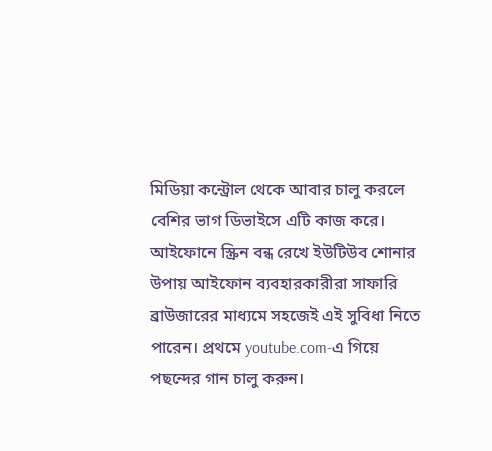মিডিয়া কন্ট্রোল থেকে আবার চালু করলে বেশির ভাগ ডিভাইসে এটি কাজ করে। আইফোনে স্ক্রিন বন্ধ রেখে ইউটিউব শোনার উপায় আইফোন ব্যবহারকারীরা সাফারি ব্রাউজারের মাধ্যমে সহজেই এই সুবিধা নিতে পারেন। প্রথমে youtube.com-এ গিয়ে পছন্দের গান চালু করুন।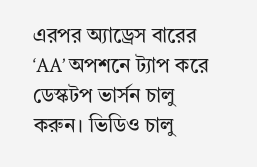এরপর অ্যাড্রেস বারের ‘AA’ অপশনে ট্যাপ করে ডেস্কটপ ভার্সন চালু করুন। ভিডিও চালু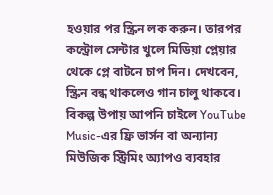হওয়ার পর স্ক্রিন লক করুন। তারপর কন্ট্রোল সেন্টার খুলে মিডিয়া প্লেয়ার থেকে প্লে বাটনে চাপ দিন। দেখবেন, স্ক্রিন বন্ধ থাকলেও গান চালু থাকবে। বিকল্প উপায় আপনি চাইলে YouTube Music-এর ফ্রি ভার্সন বা অন্যান্য মিউজিক স্ট্রিমিং অ্যাপও ব্যবহার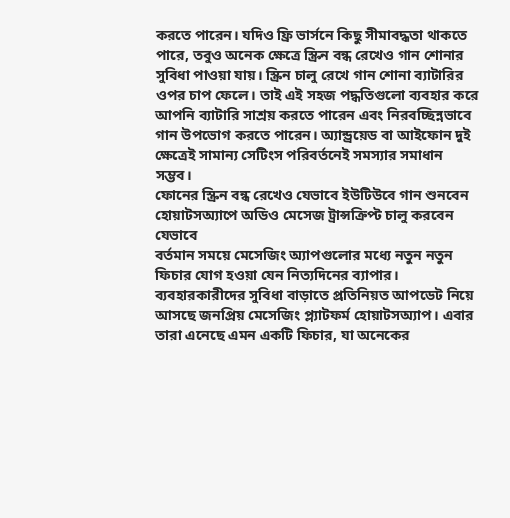করতে পারেন। যদিও ফ্রি ভার্সনে কিছু সীমাবদ্ধতা থাকতে পারে, তবুও অনেক ক্ষেত্রে স্ক্রিন বন্ধ রেখেও গান শোনার সুবিধা পাওয়া যায়। স্ক্রিন চালু রেখে গান শোনা ব্যাটারির ওপর চাপ ফেলে। তাই এই সহজ পদ্ধতিগুলো ব্যবহার করে আপনি ব্যাটারি সাশ্রয় করতে পারেন এবং নিরবচ্ছিন্নভাবে গান উপভোগ করতে পারেন। অ্যান্ড্রয়েড বা আইফোন দুই ক্ষেত্রেই সামান্য সেটিংস পরিবর্তনেই সমস্যার সমাধান সম্ভব।
ফোনের স্ক্রিন বন্ধ রেখেও যেভাবে ইউটিউবে গান শুনবেন
হোয়াটসঅ্যাপে অডিও মেসেজ ট্রান্সক্রিপ্ট চালু করবেন যেভাবে
বর্তমান সময়ে মেসেজিং অ্যাপগুলোর মধ্যে নতুন নতুন ফিচার যোগ হওয়া যেন নিত্যদিনের ব্যাপার। ব্যবহারকারীদের সুবিধা বাড়াতে প্রতিনিয়ত আপডেট নিয়ে আসছে জনপ্রিয় মেসেজিং প্ল্যাটফর্ম হোয়াটসঅ্যাপ। এবার তারা এনেছে এমন একটি ফিচার, যা অনেকের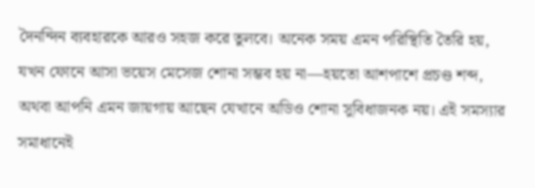দৈনন্দিন ব্যবহারকে আরও সহজ করে তুলবে। অনেক সময় এমন পরিস্থিতি তৈরি হয়, যখন ফোনে আসা ভয়েস মেসেজ শোনা সম্ভব হয় না—হয়তো আশপাশে প্রচণ্ড শব্দ, অথবা আপনি এমন জায়গায় আছেন যেখানে অডিও শোনা সুবিধাজনক নয়। এই সমস্যার সমাধানেই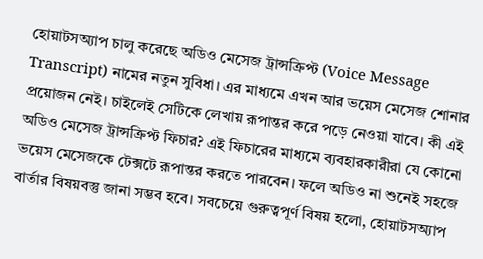হোয়াটসঅ্যাপ চালু করেছে অডিও মেসেজ ট্রান্সক্রিপ্ট (Voice Message Transcript) নামের নতুন সুবিধা। এর মাধ্যমে এখন আর ভয়েস মেসেজ শোনার প্রয়োজন নেই। চাইলেই সেটিকে লেখায় রূপান্তর করে পড়ে নেওয়া যাবে। কী এই অডিও মেসেজ ট্রান্সক্রিপ্ট ফিচার? এই ফিচারের মাধ্যমে ব্যবহারকারীরা যে কোনো ভয়েস মেসেজকে টেক্সটে রূপান্তর করতে পারবেন। ফলে অডিও না শুনেই সহজে বার্তার বিষয়বস্তু জানা সম্ভব হবে। সবচেয়ে গুরুত্বপূর্ণ বিষয় হলো, হোয়াটসঅ্যাপ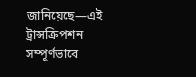জানিয়েছে—এই ট্রান্সক্রিপশন সম্পূর্ণভাবে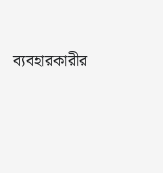ব্যবহারকারীর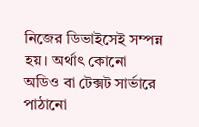নিজের ডিভাইসেই সম্পন্ন হয়। অর্থাৎ কোনো অডিও বা টেক্সট সার্ভারে পাঠানো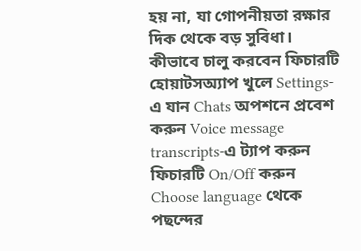হয় না, যা গোপনীয়তা রক্ষার দিক থেকে বড় সুবিধা। কীভাবে চালু করবেন ফিচারটি হোয়াটসঅ্যাপ খুলে Settings-এ যান Chats অপশনে প্রবেশ করুন Voice message transcripts-এ ট্যাপ করুন ফিচারটি On/Off করুন Choose language থেকে পছন্দের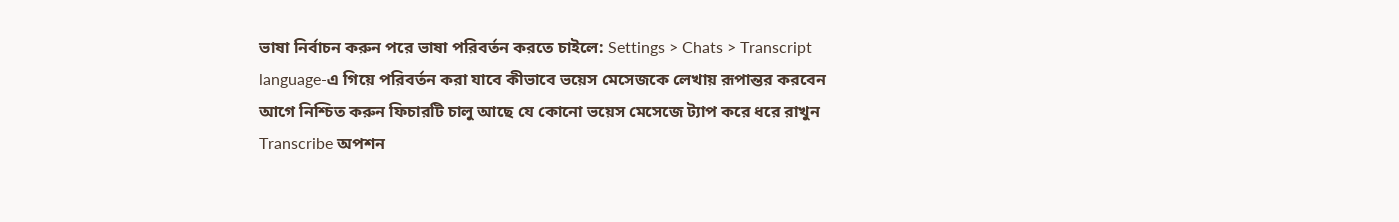ভাষা নির্বাচন করুন পরে ভাষা পরিবর্তন করতে চাইলে: Settings > Chats > Transcript language-এ গিয়ে পরিবর্তন করা যাবে কীভাবে ভয়েস মেসেজকে লেখায় রূপান্তর করবেন আগে নিশ্চিত করুন ফিচারটি চালু আছে যে কোনো ভয়েস মেসেজে ট্যাপ করে ধরে রাখুন Transcribe অপশন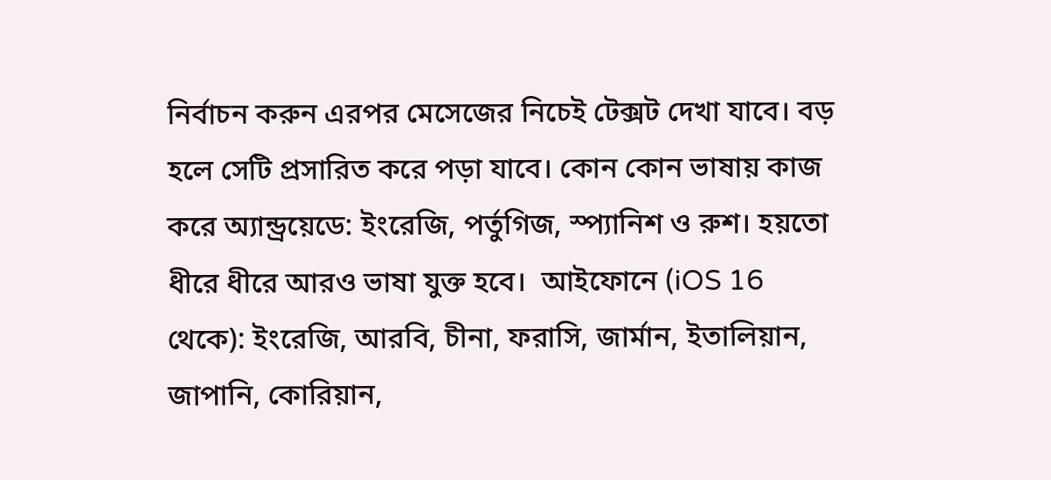নির্বাচন করুন এরপর মেসেজের নিচেই টেক্সট দেখা যাবে। বড় হলে সেটি প্রসারিত করে পড়া যাবে। কোন কোন ভাষায় কাজ করে অ্যান্ড্রয়েডে: ইংরেজি, পর্তুগিজ, স্প্যানিশ ও রুশ। হয়তো ধীরে ধীরে আরও ভাষা যুক্ত হবে।  আইফোনে (iOS 16 থেকে): ইংরেজি, আরবি, চীনা, ফরাসি, জার্মান, ইতালিয়ান, জাপানি, কোরিয়ান,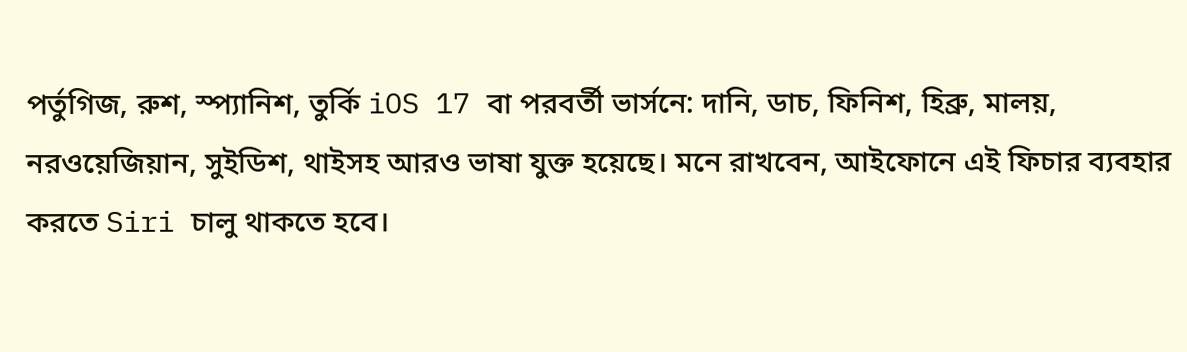পর্তুগিজ, রুশ, স্প্যানিশ, তুর্কি iOS 17 বা পরবর্তী ভার্সনে: দানি, ডাচ, ফিনিশ, হিব্রু, মালয়, নরওয়েজিয়ান, সুইডিশ, থাইসহ আরও ভাষা যুক্ত হয়েছে। মনে রাখবেন, আইফোনে এই ফিচার ব্যবহার করতে Siri চালু থাকতে হবে।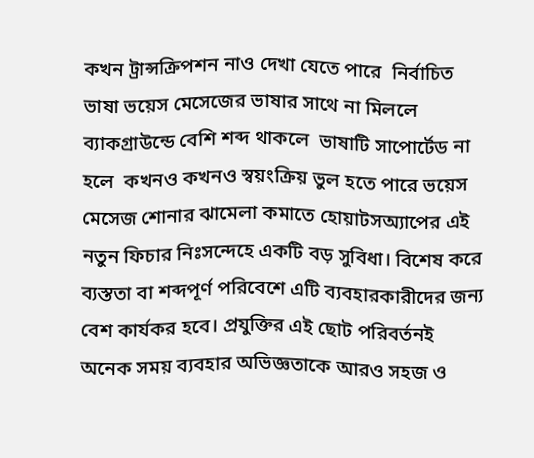কখন ট্রান্সক্রিপশন নাও দেখা যেতে পারে  নির্বাচিত ভাষা ভয়েস মেসেজের ভাষার সাথে না মিললে  ব্যাকগ্রাউন্ডে বেশি শব্দ থাকলে  ভাষাটি সাপোর্টেড না হলে  কখনও কখনও স্বয়ংক্রিয় ভুল হতে পারে ভয়েস মেসেজ শোনার ঝামেলা কমাতে হোয়াটসঅ্যাপের এই নতুন ফিচার নিঃসন্দেহে একটি বড় সুবিধা। বিশেষ করে ব্যস্ততা বা শব্দপূর্ণ পরিবেশে এটি ব্যবহারকারীদের জন্য বেশ কার্যকর হবে। প্রযুক্তির এই ছোট পরিবর্তনই অনেক সময় ব্যবহার অভিজ্ঞতাকে আরও সহজ ও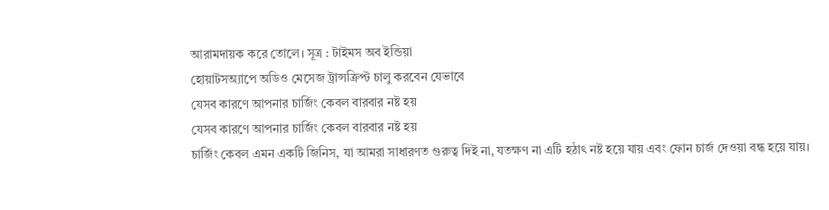আরামদায়ক করে তোলে। সূত্র : টাইমস অব ইন্ডিয়া
হোয়াটসঅ্যাপে অডিও মেসেজ ট্রান্সক্রিপ্ট চালু করবেন যেভাবে
যেসব কারণে আপনার চার্জিং কেবল বারবার নষ্ট হয়
যেসব কারণে আপনার চার্জিং কেবল বারবার নষ্ট হয়
চার্জিং কেবল এমন একটি জিনিস, যা আমরা সাধারণত গুরুত্ব দিই না, যতক্ষণ না এটি হঠাৎ নষ্ট হয়ে যায় এবং ফোন চার্জ দেওয়া বন্ধ হয়ে যায়।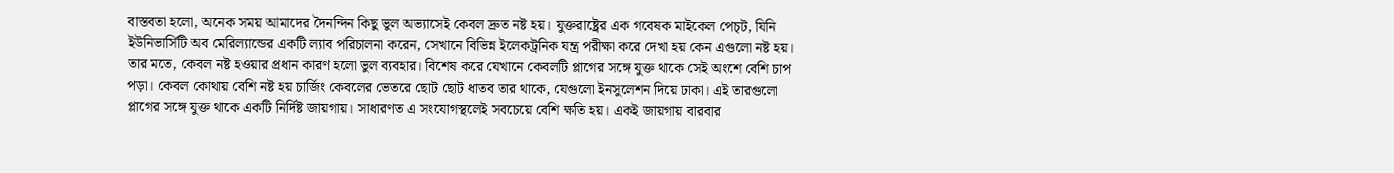বাস্তবতা হলো, অনেক সময় আমাদের দৈনন্দিন কিছু ভুল অভ্যাসেই কেবল দ্রুত নষ্ট হয়। যুক্তরাষ্ট্রের এক গবেষক মাইকেল পেচ্ট, যিনি ইউনিভার্সিটি অব মেরিল্যান্ডের একটি ল্যাব পরিচালনা করেন, সেখানে বিভিন্ন ইলেকট্রনিক যন্ত্র পরীক্ষা করে দেখা হয় কেন এগুলো নষ্ট হয়। তার মতে, কেবল নষ্ট হওয়ার প্রধান কারণ হলো ভুল ব্যবহার। বিশেষ করে যেখানে কেবলটি প্লাগের সঙ্গে যুক্ত থাকে সেই অংশে বেশি চাপ পড়া। কেবল কোথায় বেশি নষ্ট হয় চার্জিং কেবলের ভেতরে ছোট ছোট ধাতব তার থাকে, যেগুলো ইনসুলেশন দিয়ে ঢাকা। এই তারগুলো প্লাগের সঙ্গে যুক্ত থাকে একটি নির্দিষ্ট জায়গায়। সাধারণত এ সংযোগস্থলেই সবচেয়ে বেশি ক্ষতি হয়। একই জায়গায় বারবার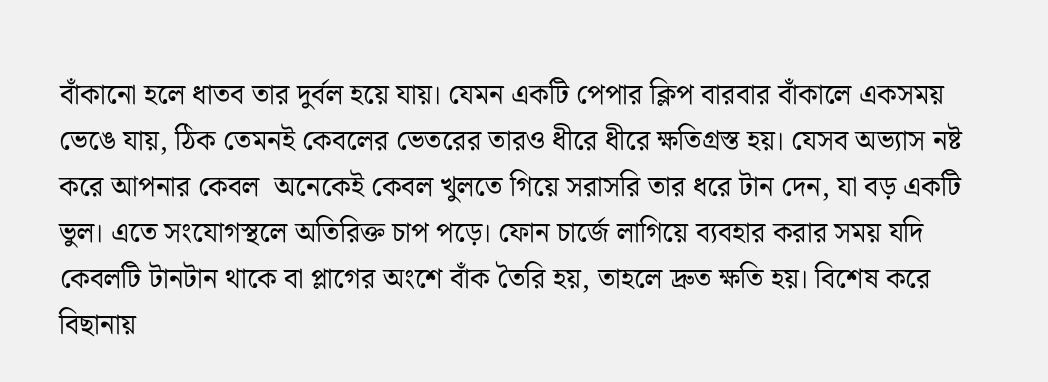বাঁকানো হলে ধাতব তার দুর্বল হয়ে যায়। যেমন একটি পেপার ক্লিপ বারবার বাঁকালে একসময় ভেঙে যায়, ঠিক তেমনই কেবলের ভেতরের তারও ধীরে ধীরে ক্ষতিগ্রস্ত হয়। যেসব অভ্যাস নষ্ট করে আপনার কেবল  অনেকেই কেবল খুলতে গিয়ে সরাসরি তার ধরে টান দেন, যা বড় একটি ভুল। এতে সংযোগস্থলে অতিরিক্ত চাপ পড়ে। ফোন চার্জে লাগিয়ে ব্যবহার করার সময় যদি কেবলটি টানটান থাকে বা প্লাগের অংশে বাঁক তৈরি হয়, তাহলে দ্রুত ক্ষতি হয়। বিশেষ করে বিছানায়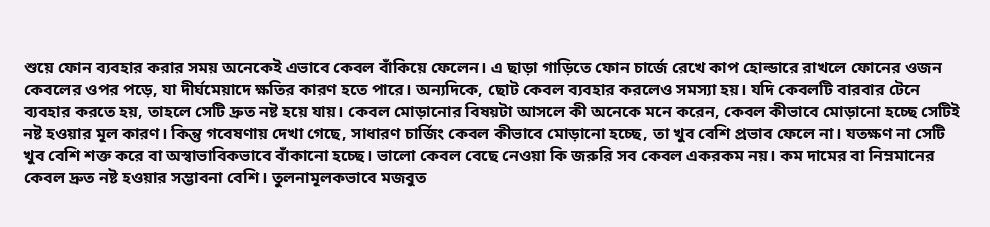শুয়ে ফোন ব্যবহার করার সময় অনেকেই এভাবে কেবল বাঁকিয়ে ফেলেন। এ ছাড়া গাড়িতে ফোন চার্জে রেখে কাপ হোল্ডারে রাখলে ফোনের ওজন কেবলের ওপর পড়ে, যা দীর্ঘমেয়াদে ক্ষতির কারণ হতে পারে। অন্যদিকে, ছোট কেবল ব্যবহার করলেও সমস্যা হয়। যদি কেবলটি বারবার টেনে ব্যবহার করতে হয়, তাহলে সেটি দ্রুত নষ্ট হয়ে যায়। কেবল মোড়ানোর বিষয়টা আসলে কী অনেকে মনে করেন, কেবল কীভাবে মোড়ানো হচ্ছে সেটিই নষ্ট হওয়ার মূল কারণ। কিন্তু গবেষণায় দেখা গেছে, সাধারণ চার্জিং কেবল কীভাবে মোড়ানো হচ্ছে, তা খুব বেশি প্রভাব ফেলে না। যতক্ষণ না সেটি খুব বেশি শক্ত করে বা অস্বাভাবিকভাবে বাঁকানো হচ্ছে। ভালো কেবল বেছে নেওয়া কি জরুরি সব কেবল একরকম নয়। কম দামের বা নিম্নমানের কেবল দ্রুত নষ্ট হওয়ার সম্ভাবনা বেশি। তুলনামূলকভাবে মজবুত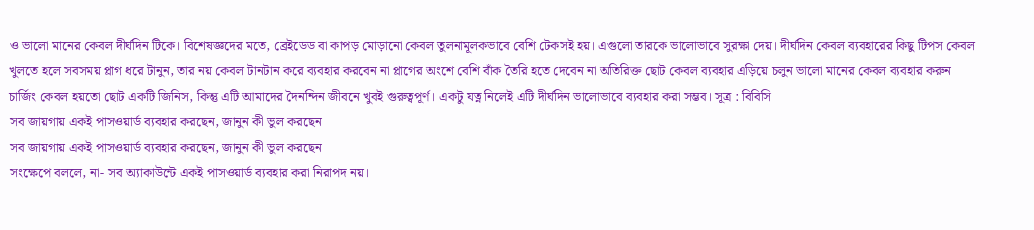ও ভালো মানের কেবল দীর্ঘদিন টিকে। বিশেষজ্ঞদের মতে, ব্রেইডেড বা কাপড় মোড়ানো কেবল তুলনামূলকভাবে বেশি টেকসই হয়। এগুলো তারকে ভালোভাবে সুরক্ষা দেয়। দীর্ঘদিন কেবল ব্যবহারের কিছু টিপস কেবল খুলতে হলে সবসময় প্লাগ ধরে টানুন, তার নয় কেবল টানটান করে ব্যবহার করবেন না প্লাগের অংশে বেশি বাঁক তৈরি হতে দেবেন না অতিরিক্ত ছোট কেবল ব্যবহার এড়িয়ে চলুন ভালো মানের কেবল ব্যবহার করুন চার্জিং কেবল হয়তো ছোট একটি জিনিস, কিন্তু এটি আমাদের দৈনন্দিন জীবনে খুবই গুরুত্বপূর্ণ। একটু যত্ন নিলেই এটি দীর্ঘদিন ভালোভাবে ব্যবহার করা সম্ভব। সূত্র : বিবিসি
সব জায়গায় একই পাসওয়ার্ড ব্যবহার করছেন, জানুন কী ভুল করছেন
সব জায়গায় একই পাসওয়ার্ড ব্যবহার করছেন, জানুন কী ভুল করছেন
সংক্ষেপে বললে, না- সব অ্যাকাউন্টে একই পাসওয়ার্ড ব্যবহার করা নিরাপদ নয়।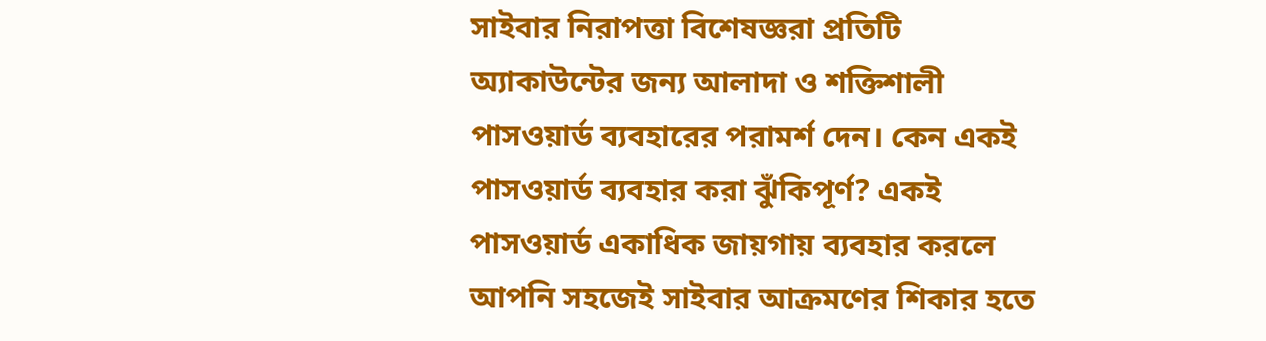সাইবার নিরাপত্তা বিশেষজ্ঞরা প্রতিটি অ্যাকাউন্টের জন্য আলাদা ও শক্তিশালী পাসওয়ার্ড ব্যবহারের পরামর্শ দেন। কেন একই পাসওয়ার্ড ব্যবহার করা ঝুঁকিপূর্ণ? একই পাসওয়ার্ড একাধিক জায়গায় ব্যবহার করলে আপনি সহজেই সাইবার আক্রমণের শিকার হতে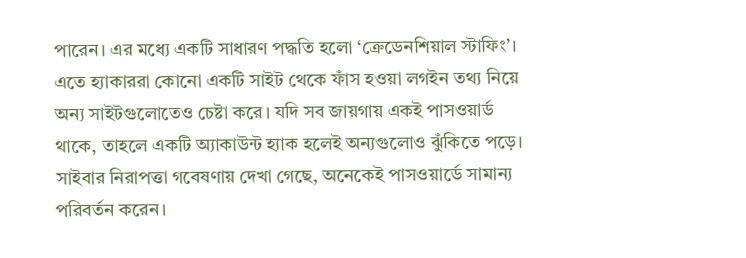পারেন। এর মধ্যে একটি সাধারণ পদ্ধতি হলো ‘ক্রেডেনশিয়াল স্টাফিং’। এতে হ্যাকাররা কোনো একটি সাইট থেকে ফাঁস হওয়া লগইন তথ্য নিয়ে অন্য সাইটগুলোতেও চেষ্টা করে। যদি সব জায়গায় একই পাসওয়ার্ড থাকে, তাহলে একটি অ্যাকাউন্ট হ্যাক হলেই অন্যগুলোও ঝুঁকিতে পড়ে। সাইবার নিরাপত্তা গবেষণায় দেখা গেছে, অনেকেই পাসওয়ার্ডে সামান্য পরিবর্তন করেন।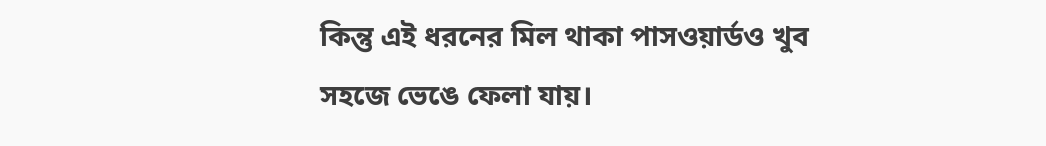কিন্তু এই ধরনের মিল থাকা পাসওয়ার্ডও খুব সহজে ভেঙে ফেলা যায়।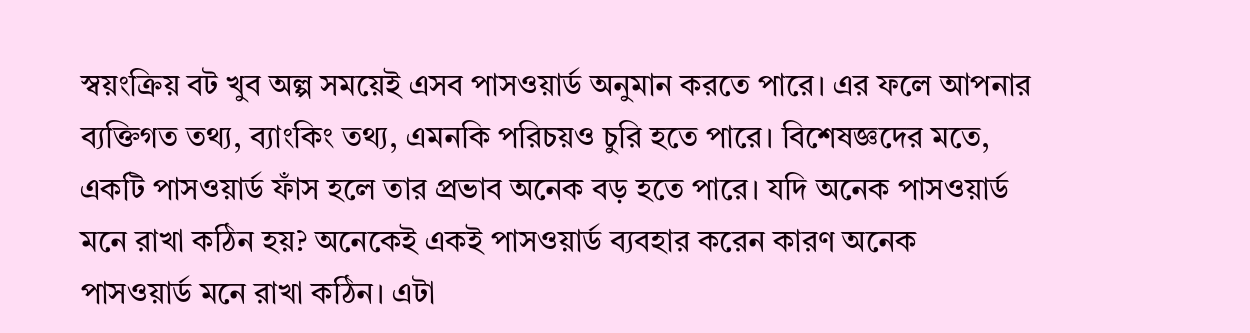স্বয়ংক্রিয় বট খুব অল্প সময়েই এসব পাসওয়ার্ড অনুমান করতে পারে। এর ফলে আপনার ব্যক্তিগত তথ্য, ব্যাংকিং তথ্য, এমনকি পরিচয়ও চুরি হতে পারে। বিশেষজ্ঞদের মতে, একটি পাসওয়ার্ড ফাঁস হলে তার প্রভাব অনেক বড় হতে পারে। যদি অনেক পাসওয়ার্ড মনে রাখা কঠিন হয়? অনেকেই একই পাসওয়ার্ড ব্যবহার করেন কারণ অনেক পাসওয়ার্ড মনে রাখা কঠিন। এটা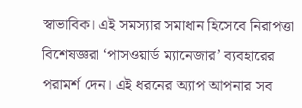স্বাভাবিক। এই সমস্যার সমাধান হিসেবে নিরাপত্তা বিশেষজ্ঞরা ‘পাসওয়ার্ড ম্যানেজার’ ব্যবহারের পরামর্শ দেন। এই ধরনের অ্যাপ আপনার সব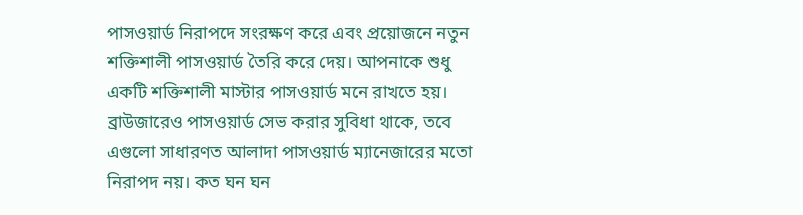পাসওয়ার্ড নিরাপদে সংরক্ষণ করে এবং প্রয়োজনে নতুন শক্তিশালী পাসওয়ার্ড তৈরি করে দেয়। আপনাকে শুধু একটি শক্তিশালী মাস্টার পাসওয়ার্ড মনে রাখতে হয়। ব্রাউজারেও পাসওয়ার্ড সেভ করার সুবিধা থাকে, তবে এগুলো সাধারণত আলাদা পাসওয়ার্ড ম্যানেজারের মতো নিরাপদ নয়। কত ঘন ঘন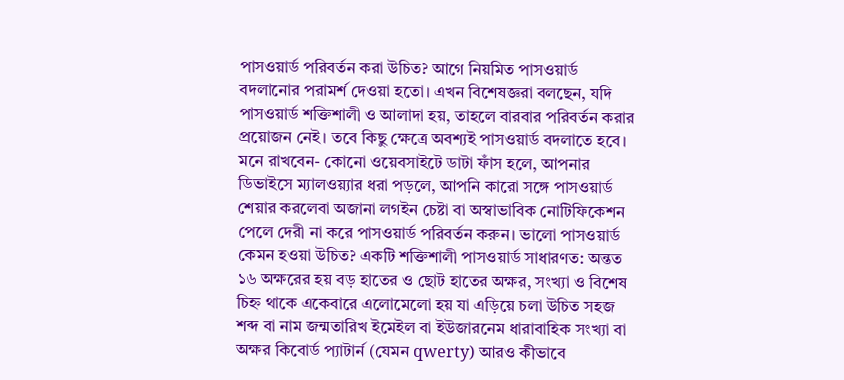পাসওয়ার্ড পরিবর্তন করা উচিত? আগে নিয়মিত পাসওয়ার্ড বদলানোর পরামর্শ দেওয়া হতো। এখন বিশেষজ্ঞরা বলছেন, যদি পাসওয়ার্ড শক্তিশালী ও আলাদা হয়, তাহলে বারবার পরিবর্তন করার প্রয়োজন নেই। তবে কিছু ক্ষেত্রে অবশ্যই পাসওয়ার্ড বদলাতে হবে। মনে রাখবেন- কোনো ওয়েবসাইটে ডাটা ফাঁস হলে, আপনার ডিভাইসে ম্যালওয়্যার ধরা পড়লে, আপনি কারো সঙ্গে পাসওয়ার্ড শেয়ার করলেবা অজানা লগইন চেষ্টা বা অস্বাভাবিক নোটিফিকেশন পেলে দেরী না করে পাসওয়ার্ড পরিবর্তন করুন। ভালো পাসওয়ার্ড কেমন হওয়া উচিত? একটি শক্তিশালী পাসওয়ার্ড সাধারণত: অন্তত ১৬ অক্ষরের হয় বড় হাতের ও ছোট হাতের অক্ষর, সংখ্যা ও বিশেষ চিহ্ন থাকে একেবারে এলোমেলো হয় যা এড়িয়ে চলা উচিত সহজ শব্দ বা নাম জন্মতারিখ ইমেইল বা ইউজারনেম ধারাবাহিক সংখ্যা বা অক্ষর কিবোর্ড প্যাটার্ন (যেমন qwerty) আরও কীভাবে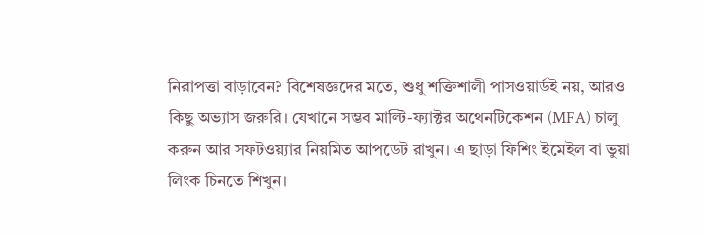নিরাপত্তা বাড়াবেন? বিশেষজ্ঞদের মতে, শুধু শক্তিশালী পাসওয়ার্ডই নয়, আরও কিছু অভ্যাস জরুরি। যেখানে সম্ভব মাল্টি-ফ্যাক্টর অথেনটিকেশন (MFA) চালু করুন আর সফটওয়্যার নিয়মিত আপডেট রাখুন। এ ছাড়া ফিশিং ইমেইল বা ভুয়া লিংক চিনতে শিখুন।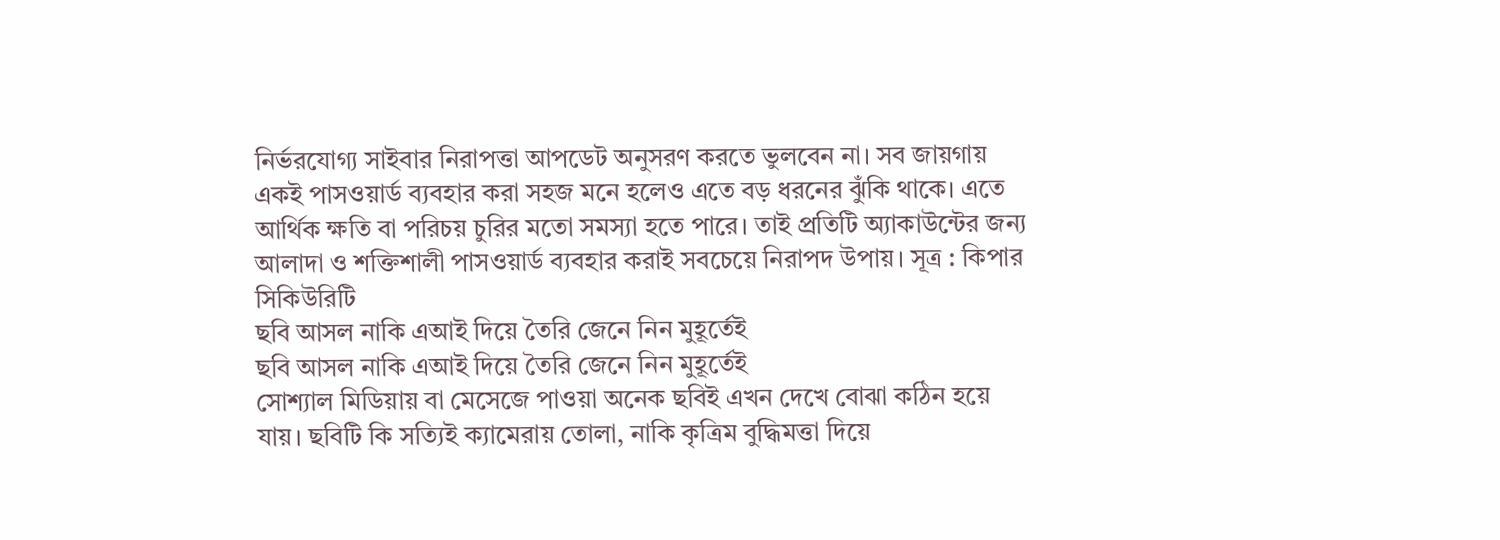নির্ভরযোগ্য সাইবার নিরাপত্তা আপডেট অনুসরণ করতে ভুলবেন না। সব জায়গায় একই পাসওয়ার্ড ব্যবহার করা সহজ মনে হলেও এতে বড় ধরনের ঝুঁকি থাকে। এতে আর্থিক ক্ষতি বা পরিচয় চুরির মতো সমস্যা হতে পারে। তাই প্রতিটি অ্যাকাউন্টের জন্য আলাদা ও শক্তিশালী পাসওয়ার্ড ব্যবহার করাই সবচেয়ে নিরাপদ উপায়। সূত্র : কিপার সিকিউরিটি
ছবি আসল নাকি এআই দিয়ে তৈরি জেনে নিন মুহূর্তেই
ছবি আসল নাকি এআই দিয়ে তৈরি জেনে নিন মুহূর্তেই
সোশ্যাল মিডিয়ায় বা মেসেজে পাওয়া অনেক ছবিই এখন দেখে বোঝা কঠিন হয়ে যায়। ছবিটি কি সত্যিই ক্যামেরায় তোলা, নাকি কৃত্রিম বুদ্ধিমত্তা দিয়ে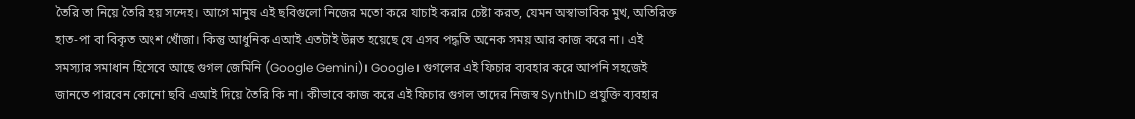তৈরি তা নিয়ে তৈরি হয় সন্দেহ। আগে মানুষ এই ছবিগুলো নিজের মতো করে যাচাই করার চেষ্টা করত, যেমন অস্বাভাবিক মুখ, অতিরিক্ত হাত-পা বা বিকৃত অংশ খোঁজা। কিন্তু আধুনিক এআই এতটাই উন্নত হয়েছে যে এসব পদ্ধতি অনেক সময় আর কাজ করে না। এই সমস্যার সমাধান হিসেবে আছে গুগল জেমিনি (Google Gemini)। Google। গুগলের এই ফিচার ব্যবহার করে আপনি সহজেই জানতে পারবেন কোনো ছবি এআই দিয়ে তৈরি কি না। কীভাবে কাজ করে এই ফিচার গুগল তাদের নিজস্ব SynthID প্রযুক্তি ব্যবহার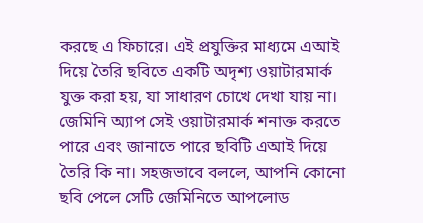করছে এ ফিচারে। এই প্রযুক্তির মাধ্যমে এআই দিয়ে তৈরি ছবিতে একটি অদৃশ্য ওয়াটারমার্ক যুক্ত করা হয়, যা সাধারণ চোখে দেখা যায় না। জেমিনি অ্যাপ সেই ওয়াটারমার্ক শনাক্ত করতে পারে এবং জানাতে পারে ছবিটি এআই দিয়ে তৈরি কি না। সহজভাবে বললে, আপনি কোনো ছবি পেলে সেটি জেমিনিতে আপলোড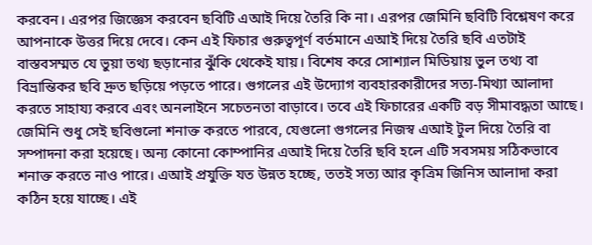করবেন। এরপর জিজ্ঞেস করবেন ছবিটি এআই দিয়ে তৈরি কি না। এরপর জেমিনি ছবিটি বিশ্লেষণ করে আপনাকে উত্তর দিয়ে দেবে। কেন এই ফিচার গুরুত্বপূর্ণ বর্তমানে এআই দিয়ে তৈরি ছবি এতটাই বাস্তবসম্মত যে ভুয়া তথ্য ছড়ানোর ঝুঁকি থেকেই যায়। বিশেষ করে সোশ্যাল মিডিয়ায় ভুল তথ্য বা বিভ্রান্তিকর ছবি দ্রুত ছড়িয়ে পড়তে পারে। গুগলের এই উদ্যোগ ব্যবহারকারীদের সত্য-মিথ্যা আলাদা করতে সাহায্য করবে এবং অনলাইনে সচেতনতা বাড়াবে। তবে এই ফিচারের একটি বড় সীমাবদ্ধতা আছে। জেমিনি শুধু সেই ছবিগুলো শনাক্ত করতে পারবে, যেগুলো গুগলের নিজস্ব এআই টুল দিয়ে তৈরি বা সম্পাদনা করা হয়েছে। অন্য কোনো কোম্পানির এআই দিয়ে তৈরি ছবি হলে এটি সবসময় সঠিকভাবে শনাক্ত করতে নাও পারে। এআই প্রযুক্তি যত উন্নত হচ্ছে, ততই সত্য আর কৃত্রিম জিনিস আলাদা করা কঠিন হয়ে যাচ্ছে। এই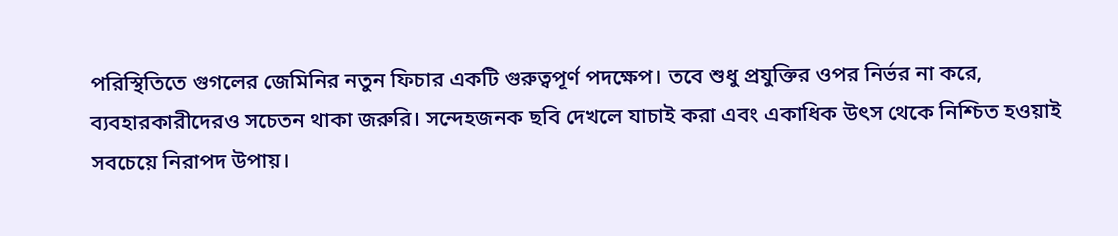পরিস্থিতিতে গুগলের জেমিনির নতুন ফিচার একটি গুরুত্বপূর্ণ পদক্ষেপ। তবে শুধু প্রযুক্তির ওপর নির্ভর না করে, ব্যবহারকারীদেরও সচেতন থাকা জরুরি। সন্দেহজনক ছবি দেখলে যাচাই করা এবং একাধিক উৎস থেকে নিশ্চিত হওয়াই সবচেয়ে নিরাপদ উপায়।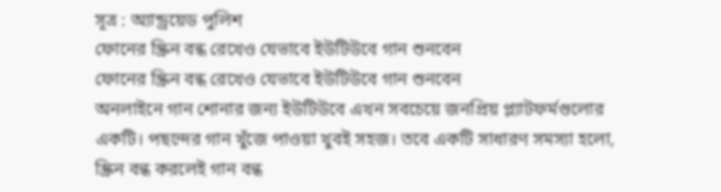সূত্র : অ্যান্ড্রয়েড পুলিশ
ফোনের স্ক্রিন বন্ধ রেখেও যেভাবে ইউটিউবে গান শুনবেন
ফোনের স্ক্রিন বন্ধ রেখেও যেভাবে ইউটিউবে গান শুনবেন
অনলাইনে গান শোনার জন্য ইউটিউবে এখন সবচেয়ে জনপ্রিয় প্ল্যাটফর্মগুলোর একটি। পছন্দের গান খুঁজে পাওয়া খুবই সহজ। তবে একটি সাধারণ সমস্যা হলো, স্ক্রিন বন্ধ করলেই গান বন্ধ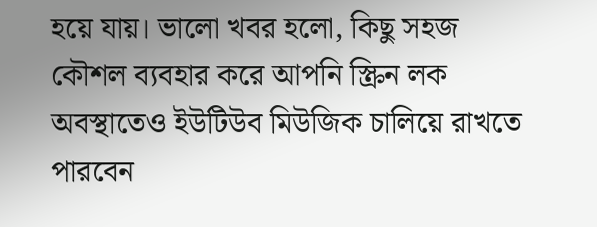হয়ে যায়। ভালো খবর হলো, কিছু সহজ কৌশল ব্যবহার করে আপনি স্ক্রিন লক অবস্থাতেও ইউটিউব মিউজিক চালিয়ে রাখতে পারবেন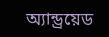অ্যান্ড্রয়েড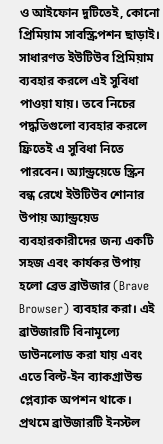ও আইফোন দুটিতেই, কোনো প্রিমিয়াম সাবস্ক্রিপশন ছাড়াই। সাধারণত ইউটিউব প্রিমিয়াম ব্যবহার করলে এই সুবিধা পাওয়া যায়। তবে নিচের পদ্ধতিগুলো ব্যবহার করলে ফ্রিতেই এ সুবিধা নিতে পারবেন। অ্যান্ড্রয়েডে স্ক্রিন বন্ধ রেখে ইউটিউব শোনার উপায় অ্যান্ড্রয়েড ব্যবহারকারীদের জন্য একটি সহজ এবং কার্যকর উপায় হলো ব্রেভ ব্রাউজার (Brave Browser) ব্যবহার করা। এই ব্রাউজারটি বিনামূল্যে ডাউনলোড করা যায় এবং এতে বিল্ট-ইন ব্যাকগ্রাউন্ড প্লেব্যাক অপশন থাকে। প্রথমে ব্রাউজারটি ইনস্টল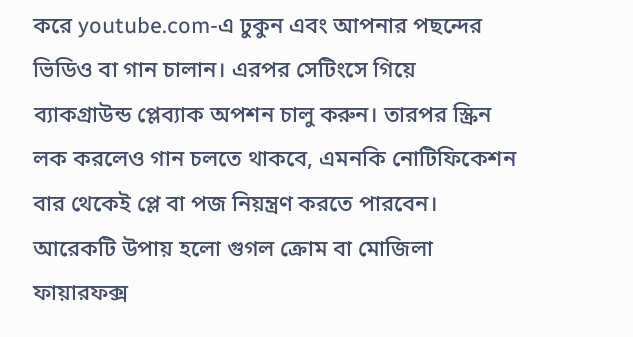করে youtube.com-এ ঢুকুন এবং আপনার পছন্দের ভিডিও বা গান চালান। এরপর সেটিংসে গিয়ে ব্যাকগ্রাউন্ড প্লেব্যাক অপশন চালু করুন। তারপর স্ক্রিন লক করলেও গান চলতে থাকবে, এমনকি নোটিফিকেশন বার থেকেই প্লে বা পজ নিয়ন্ত্রণ করতে পারবেন। আরেকটি উপায় হলো গুগল ক্রোম বা মোজিলা ফায়ারফক্স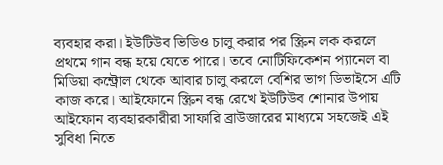ব্যবহার করা। ইউটিউব ভিডিও চালু করার পর স্ক্রিন লক করলে প্রথমে গান বন্ধ হয়ে যেতে পারে। তবে নোটিফিকেশন প্যানেল বা মিডিয়া কন্ট্রোল থেকে আবার চালু করলে বেশির ভাগ ডিভাইসে এটি কাজ করে। আইফোনে স্ক্রিন বন্ধ রেখে ইউটিউব শোনার উপায় আইফোন ব্যবহারকারীরা সাফারি ব্রাউজারের মাধ্যমে সহজেই এই সুবিধা নিতে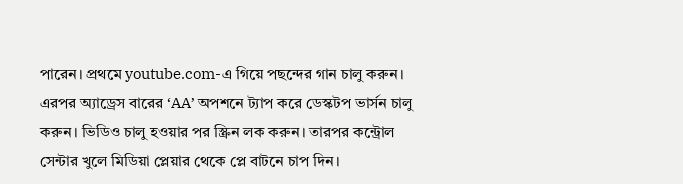পারেন। প্রথমে youtube.com-এ গিয়ে পছন্দের গান চালু করুন। এরপর অ্যাড্রেস বারের ‘AA’ অপশনে ট্যাপ করে ডেস্কটপ ভার্সন চালু করুন। ভিডিও চালু হওয়ার পর স্ক্রিন লক করুন। তারপর কন্ট্রোল সেন্টার খুলে মিডিয়া প্লেয়ার থেকে প্লে বাটনে চাপ দিন।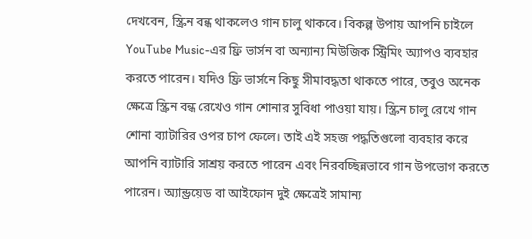দেখবেন, স্ক্রিন বন্ধ থাকলেও গান চালু থাকবে। বিকল্প উপায় আপনি চাইলে YouTube Music-এর ফ্রি ভার্সন বা অন্যান্য মিউজিক স্ট্রিমিং অ্যাপও ব্যবহার করতে পারেন। যদিও ফ্রি ভার্সনে কিছু সীমাবদ্ধতা থাকতে পারে, তবুও অনেক ক্ষেত্রে স্ক্রিন বন্ধ রেখেও গান শোনার সুবিধা পাওয়া যায়। স্ক্রিন চালু রেখে গান শোনা ব্যাটারির ওপর চাপ ফেলে। তাই এই সহজ পদ্ধতিগুলো ব্যবহার করে আপনি ব্যাটারি সাশ্রয় করতে পারেন এবং নিরবচ্ছিন্নভাবে গান উপভোগ করতে পারেন। অ্যান্ড্রয়েড বা আইফোন দুই ক্ষেত্রেই সামান্য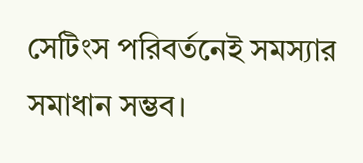সেটিংস পরিবর্তনেই সমস্যার সমাধান সম্ভব।